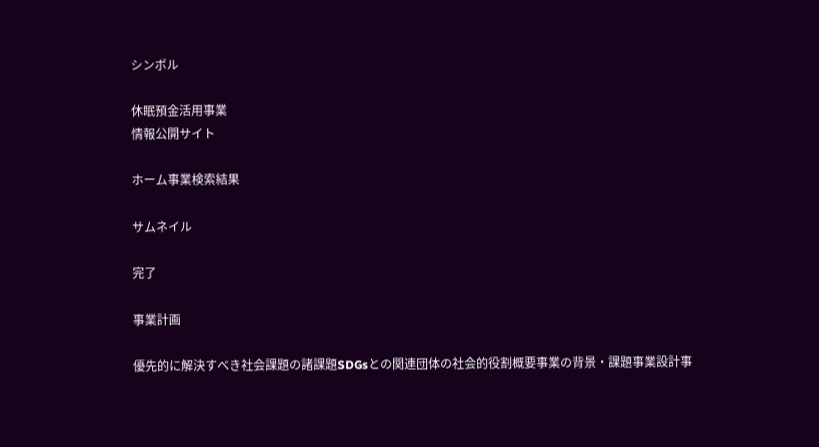シンボル

休眠預金活用事業
情報公開サイト

ホーム事業検索結果

サムネイル

完了

事業計画

優先的に解決すべき社会課題の諸課題SDGsとの関連団体の社会的役割概要事業の背景・課題事業設計事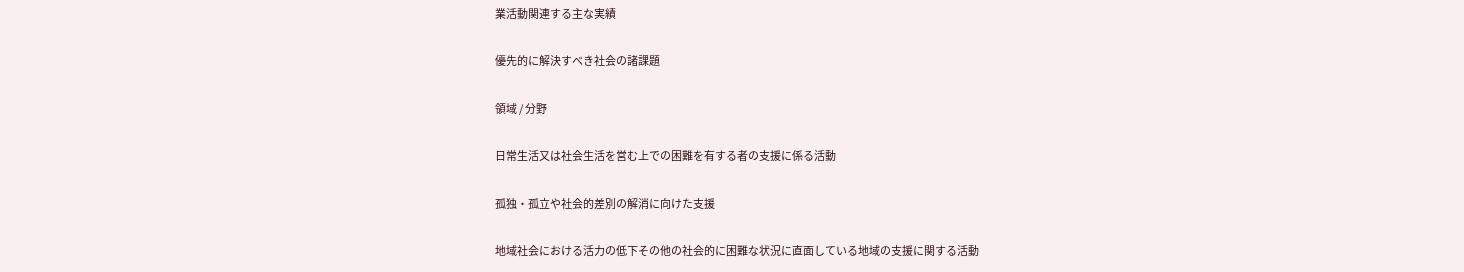業活動関連する主な実績

優先的に解決すべき社会の諸課題

領域 / 分野

日常生活又は社会生活を営む上での困難を有する者の支援に係る活動

孤独・孤立や社会的差別の解消に向けた支援

地域社会における活力の低下その他の社会的に困難な状況に直面している地域の支援に関する活動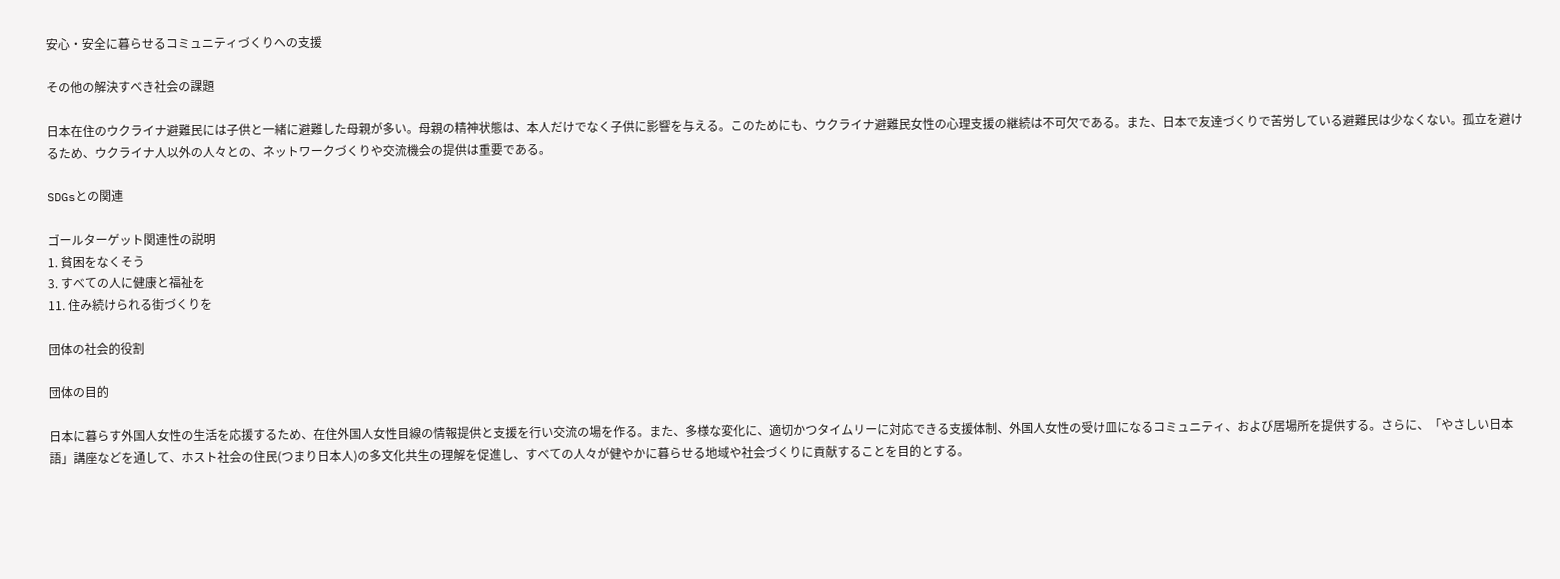安心・安全に暮らせるコミュニティづくりへの支援

その他の解決すべき社会の課題

日本在住のウクライナ避難民には子供と一緒に避難した母親が多い。母親の精神状態は、本人だけでなく子供に影響を与える。このためにも、ウクライナ避難民女性の心理支援の継続は不可欠である。また、日本で友達づくりで苦労している避難民は少なくない。孤立を避けるため、ウクライナ人以外の人々との、ネットワークづくりや交流機会の提供は重要である。

SDGsとの関連

ゴールターゲット関連性の説明
1. 貧困をなくそう
3. すべての人に健康と福祉を
11. 住み続けられる街づくりを

団体の社会的役割

団体の目的

日本に暮らす外国人女性の生活を応援するため、在住外国人女性目線の情報提供と支援を行い交流の場を作る。また、多様な変化に、適切かつタイムリーに対応できる支援体制、外国人女性の受け皿になるコミュニティ、および居場所を提供する。さらに、「やさしい日本語」講座などを通して、ホスト社会の住民(つまり日本人)の多文化共生の理解を促進し、すべての人々が健やかに暮らせる地域や社会づくりに貢献することを目的とする。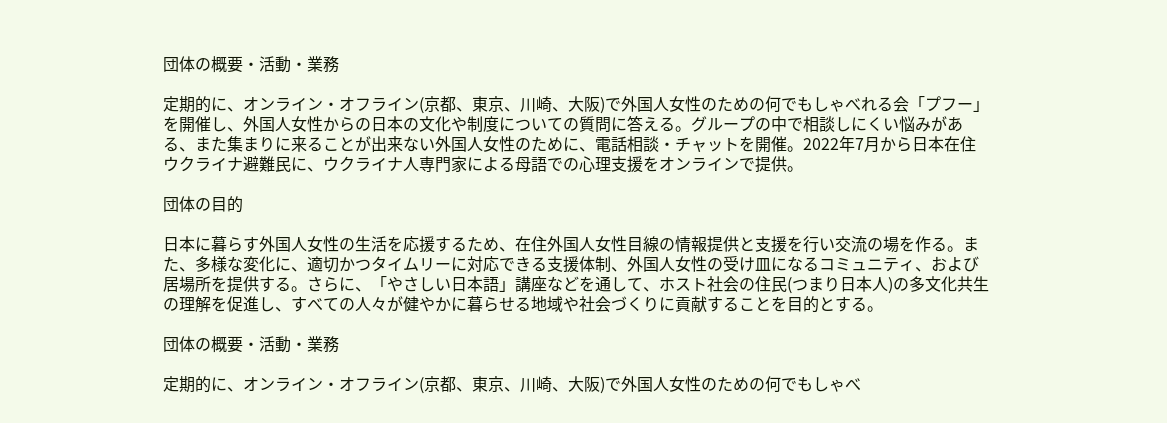団体の概要・活動・業務

定期的に、オンライン・オフライン(京都、東京、川崎、大阪)で外国人女性のための何でもしゃべれる会「プフー」を開催し、外国人女性からの日本の文化や制度についての質問に答える。グループの中で相談しにくい悩みがある、また集まりに来ることが出来ない外国人女性のために、電話相談・チャットを開催。2022年7月から日本在住ウクライナ避難民に、ウクライナ人専門家による母語での心理支援をオンラインで提供。

団体の目的

日本に暮らす外国人女性の生活を応援するため、在住外国人女性目線の情報提供と支援を行い交流の場を作る。また、多様な変化に、適切かつタイムリーに対応できる支援体制、外国人女性の受け皿になるコミュニティ、および居場所を提供する。さらに、「やさしい日本語」講座などを通して、ホスト社会の住民(つまり日本人)の多文化共生の理解を促進し、すべての人々が健やかに暮らせる地域や社会づくりに貢献することを目的とする。

団体の概要・活動・業務

定期的に、オンライン・オフライン(京都、東京、川崎、大阪)で外国人女性のための何でもしゃべ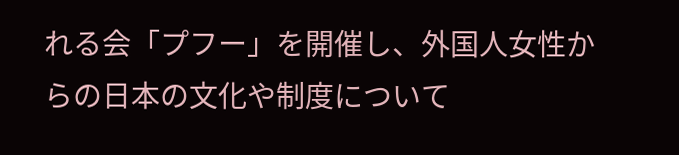れる会「プフー」を開催し、外国人女性からの日本の文化や制度について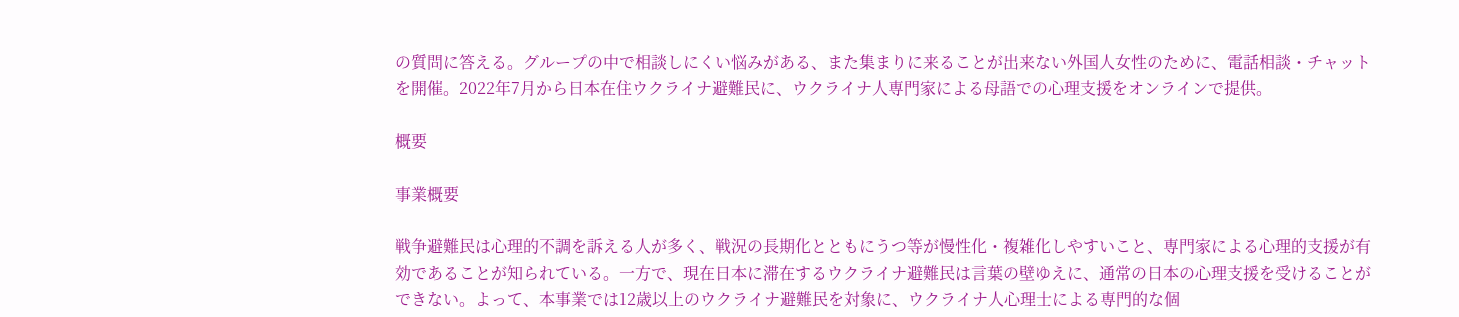の質問に答える。グループの中で相談しにくい悩みがある、また集まりに来ることが出来ない外国人女性のために、電話相談・チャットを開催。2022年7月から日本在住ウクライナ避難民に、ウクライナ人専門家による母語での心理支援をオンラインで提供。

概要

事業概要

戦争避難民は心理的不調を訴える人が多く、戦況の長期化とともにうつ等が慢性化・複雑化しやすいこと、専門家による心理的支援が有効であることが知られている。一方で、現在日本に滞在するウクライナ避難民は言葉の壁ゆえに、通常の日本の心理支援を受けることができない。よって、本事業では12歳以上のウクライナ避難民を対象に、ウクライナ人心理士による専門的な個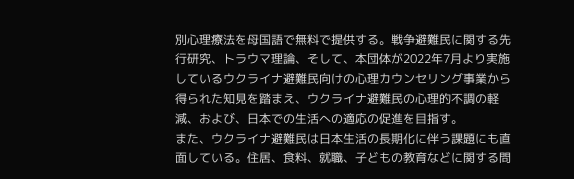別心理療法を母国語で無料で提供する。戦争避難民に関する先行研究、トラウマ理論、そして、本団体が2022年7月より実施しているウクライナ避難民向けの心理カウンセリング事業から得られた知見を踏まえ、ウクライナ避難民の心理的不調の軽減、および、日本での生活への適応の促進を目指す。
また、ウクライナ避難民は日本生活の長期化に伴う課題にも直面している。住居、食料、就職、子どもの教育などに関する問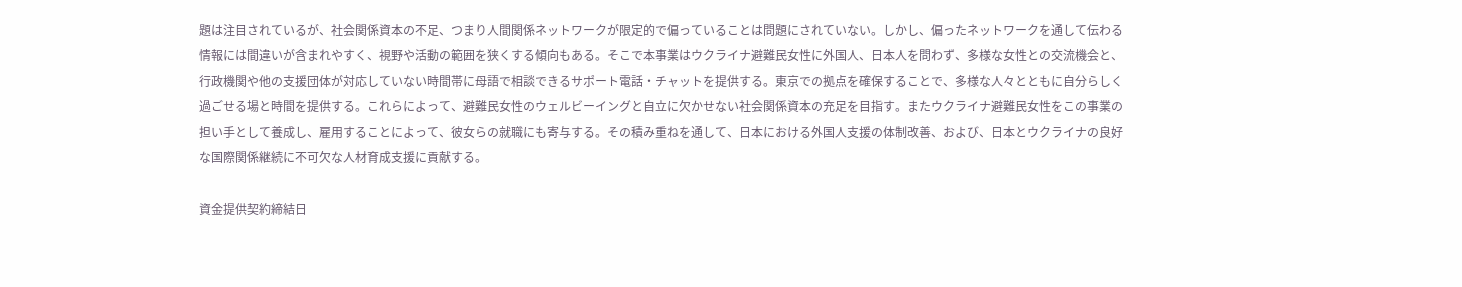題は注目されているが、社会関係資本の不足、つまり人間関係ネットワークが限定的で偏っていることは問題にされていない。しかし、偏ったネットワークを通して伝わる情報には間違いが含まれやすく、視野や活動の範囲を狭くする傾向もある。そこで本事業はウクライナ避難民女性に外国人、日本人を問わず、多様な女性との交流機会と、行政機関や他の支援団体が対応していない時間帯に母語で相談できるサポート電話・チャットを提供する。東京での拠点を確保することで、多様な人々とともに自分らしく過ごせる場と時間を提供する。これらによって、避難民女性のウェルビーイングと自立に欠かせない社会関係資本の充足を目指す。またウクライナ避難民女性をこの事業の担い手として養成し、雇用することによって、彼女らの就職にも寄与する。その積み重ねを通して、日本における外国人支援の体制改善、および、日本とウクライナの良好な国際関係継続に不可欠な人材育成支援に貢献する。

資金提供契約締結日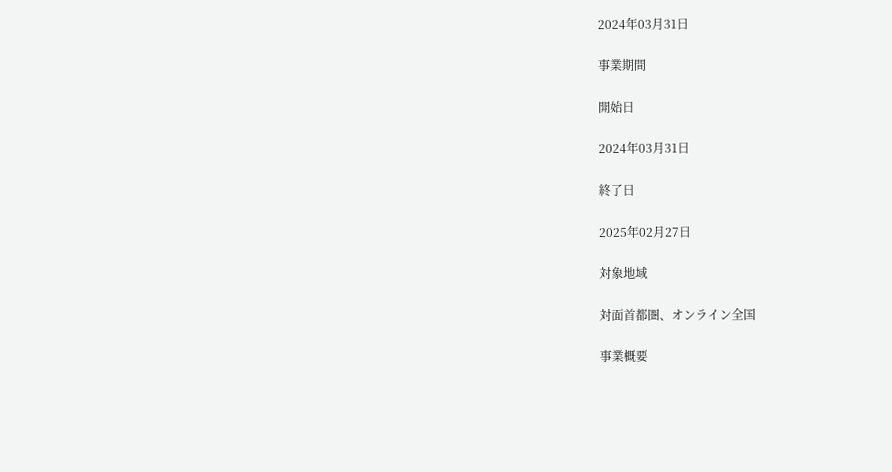2024年03月31日

事業期間

開始日

2024年03月31日

終了日

2025年02月27日

対象地域

対面首都圏、オンライン全国

事業概要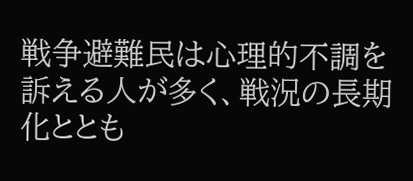戦争避難民は心理的不調を訴える人が多く、戦況の長期化ととも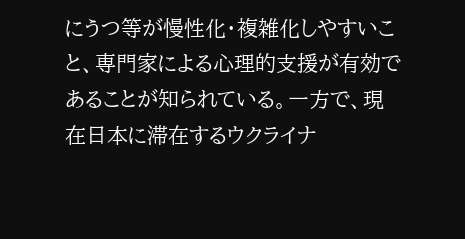にうつ等が慢性化・複雑化しやすいこと、専門家による心理的支援が有効であることが知られている。一方で、現在日本に滞在するウクライナ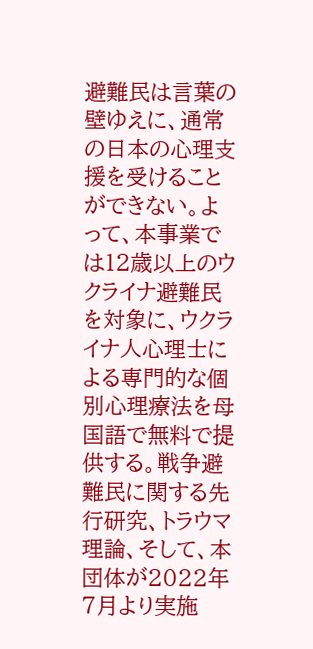避難民は言葉の壁ゆえに、通常の日本の心理支援を受けることができない。よって、本事業では12歳以上のウクライナ避難民を対象に、ウクライナ人心理士による専門的な個別心理療法を母国語で無料で提供する。戦争避難民に関する先行研究、トラウマ理論、そして、本団体が2022年7月より実施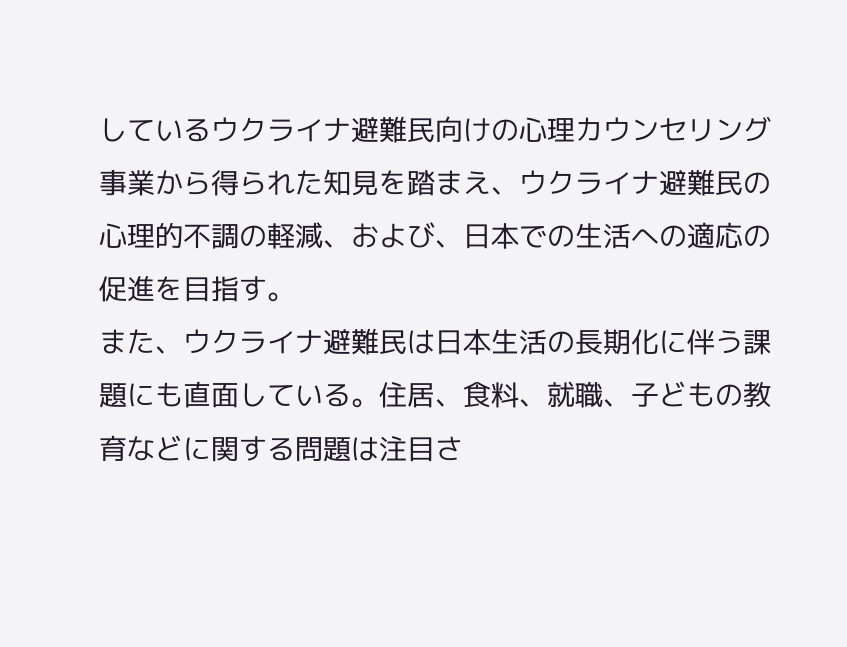しているウクライナ避難民向けの心理カウンセリング事業から得られた知見を踏まえ、ウクライナ避難民の心理的不調の軽減、および、日本での生活への適応の促進を目指す。
また、ウクライナ避難民は日本生活の長期化に伴う課題にも直面している。住居、食料、就職、子どもの教育などに関する問題は注目さ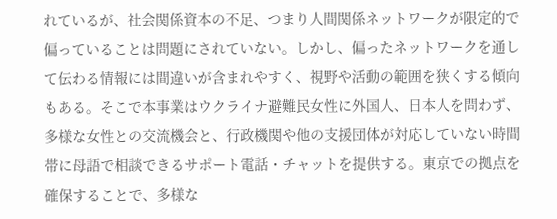れているが、社会関係資本の不足、つまり人間関係ネットワークが限定的で偏っていることは問題にされていない。しかし、偏ったネットワークを通して伝わる情報には間違いが含まれやすく、視野や活動の範囲を狭くする傾向もある。そこで本事業はウクライナ避難民女性に外国人、日本人を問わず、多様な女性との交流機会と、行政機関や他の支援団体が対応していない時間帯に母語で相談できるサポート電話・チャットを提供する。東京での拠点を確保することで、多様な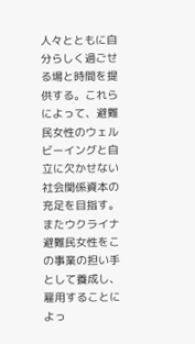人々とともに自分らしく過ごせる場と時間を提供する。これらによって、避難民女性のウェルビーイングと自立に欠かせない社会関係資本の充足を目指す。またウクライナ避難民女性をこの事業の担い手として養成し、雇用することによっ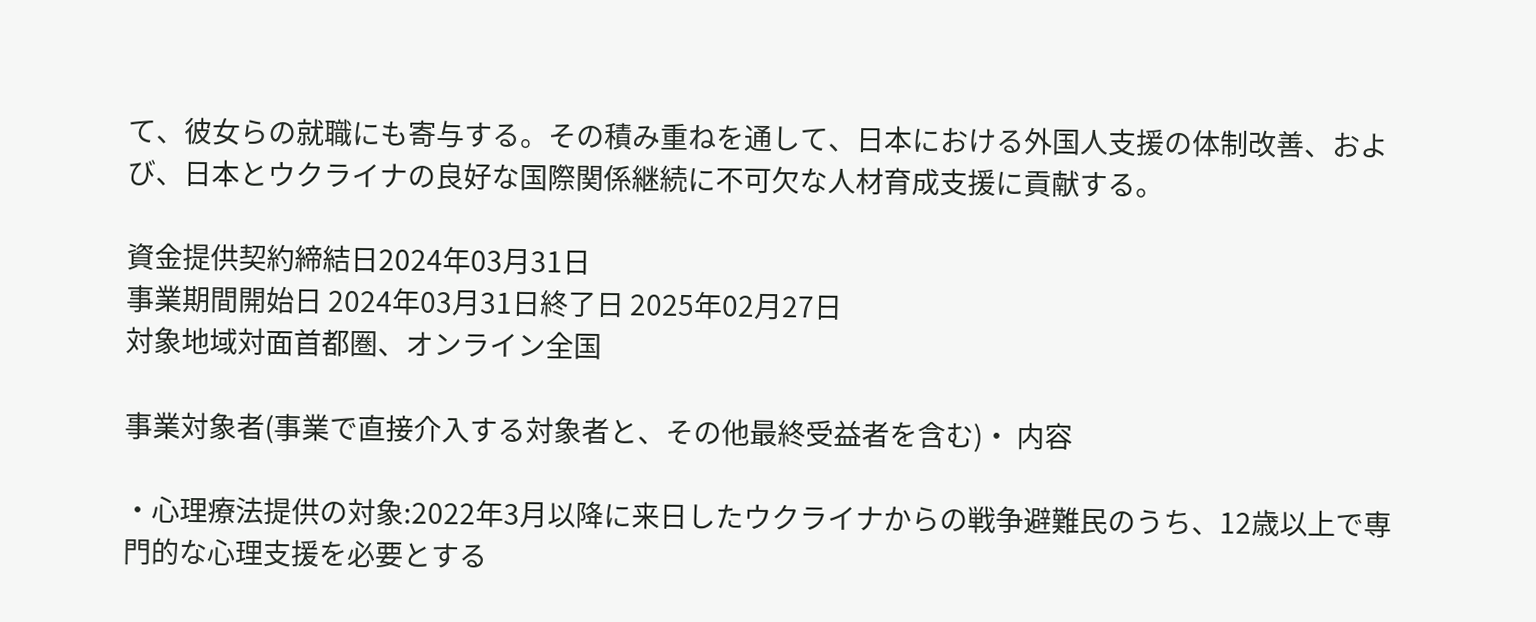て、彼女らの就職にも寄与する。その積み重ねを通して、日本における外国人支援の体制改善、および、日本とウクライナの良好な国際関係継続に不可欠な人材育成支援に貢献する。

資金提供契約締結日2024年03月31日
事業期間開始日 2024年03月31日終了日 2025年02月27日
対象地域対面首都圏、オンライン全国

事業対象者(事業で直接介入する対象者と、その他最終受益者を含む)・ 内容

・心理療法提供の対象:2022年3月以降に来日したウクライナからの戦争避難民のうち、12歳以上で専門的な心理支援を必要とする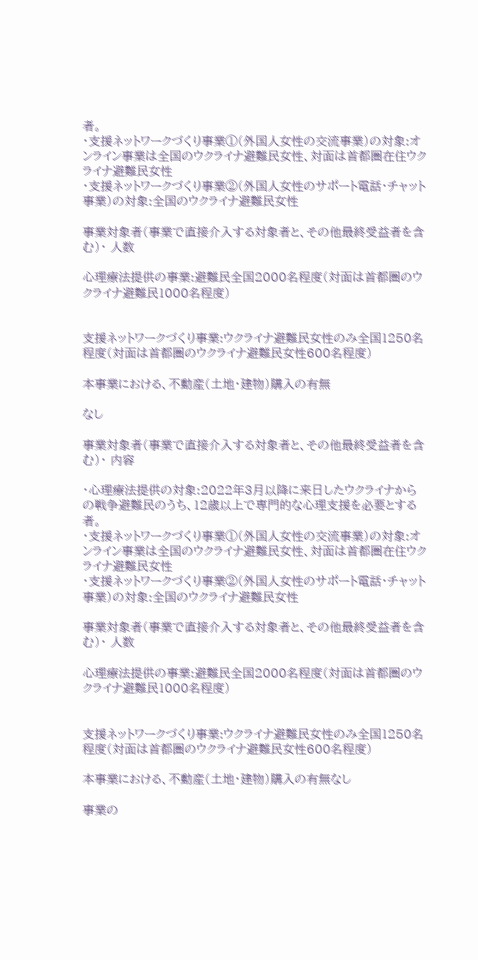者。
・支援ネットワークづくり事業①(外国人女性の交流事業)の対象:オンライン事業は全国のウクライナ避難民女性、対面は首都圏在住ウクライナ避難民女性
・支援ネットワークづくり事業②(外国人女性のサポート電話・チャット事業)の対象:全国のウクライナ避難民女性

事業対象者(事業で直接介入する対象者と、その他最終受益者を含む)・ 人数

心理療法提供の事業:避難民全国2000名程度(対面は首都圏のウクライナ避難民1000名程度)


支援ネットワークづくり事業:ウクライナ避難民女性のみ全国1250名程度(対面は首都圏のウクライナ避難民女性600名程度)

本事業における、不動産(土地・建物)購入の有無

なし

事業対象者(事業で直接介入する対象者と、その他最終受益者を含む)・ 内容

・心理療法提供の対象:2022年3月以降に来日したウクライナからの戦争避難民のうち、12歳以上で専門的な心理支援を必要とする者。
・支援ネットワークづくり事業①(外国人女性の交流事業)の対象:オンライン事業は全国のウクライナ避難民女性、対面は首都圏在住ウクライナ避難民女性
・支援ネットワークづくり事業②(外国人女性のサポート電話・チャット事業)の対象:全国のウクライナ避難民女性

事業対象者(事業で直接介入する対象者と、その他最終受益者を含む)・ 人数

心理療法提供の事業:避難民全国2000名程度(対面は首都圏のウクライナ避難民1000名程度)


支援ネットワークづくり事業:ウクライナ避難民女性のみ全国1250名程度(対面は首都圏のウクライナ避難民女性600名程度)

本事業における、不動産(土地・建物)購入の有無なし

事業の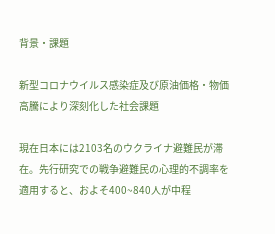背景・課題

新型コロナウイルス感染症及び原油価格・物価高騰により深刻化した社会課題

現在日本には2103名のウクライナ避難民が滞在。先行研究での戦争避難民の心理的不調率を適用すると、およそ400~840人が中程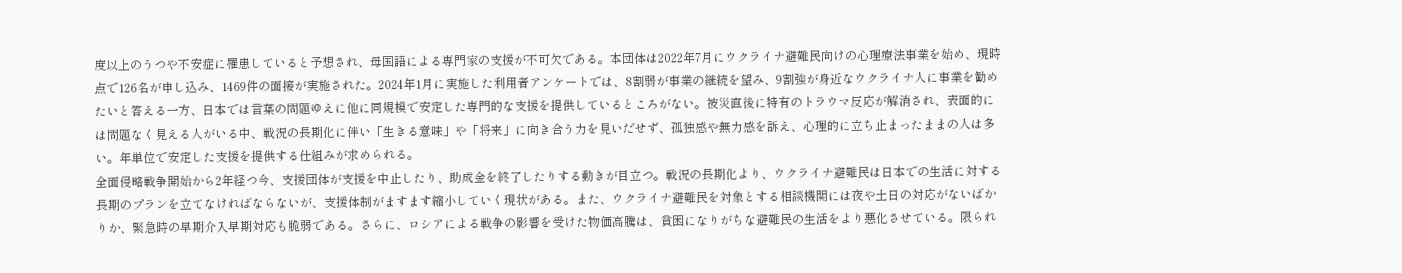度以上のうつや不安症に罹患していると予想され、母国語による専門家の支援が不可欠である。本団体は2022年7月にウクライナ避難民向けの心理療法事業を始め、現時点で126名が申し込み、1469件の面接が実施された。2024年1月に実施した利用者アンケートでは、8割弱が事業の継続を望み、9割強が身近なウクライナ人に事業を勧めたいと答える一方、日本では言葉の問題ゆえに他に同規模で安定した専門的な支援を提供しているところがない。被災直後に特有のトラウマ反応が解消され、表面的には問題なく見える人がいる中、戦況の長期化に伴い「生きる意味」や「将来」に向き合う力を見いだせず、孤独感や無力感を訴え、心理的に立ち止まったままの人は多い。年単位で安定した支援を提供する仕組みが求められる。
全面侵略戦争開始から2年経つ今、支援団体が支援を中止したり、助成金を終了したりする動きが目立つ。戦況の長期化より、ウクライナ避難民は日本での生活に対する長期のプランを立てなければならないが、支援体制がますます縮小していく現状がある。また、ウクライナ避難民を対象とする相談機関には夜や土日の対応がないばかりか、緊急時の早期介入早期対応も脆弱である。さらに、ロシアによる戦争の影響を受けた物価高騰は、貧困になりがちな避難民の生活をより悪化させている。限られ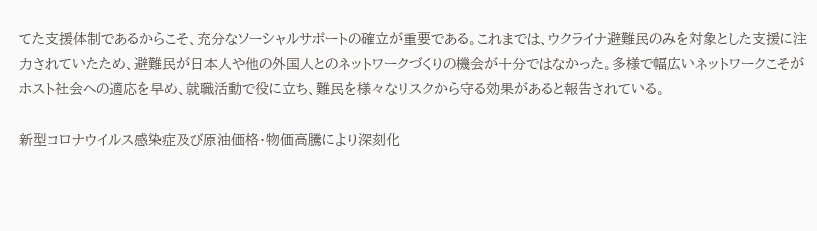てた支援体制であるからこそ、充分なソーシャルサポートの確立が重要である。これまでは、ウクライナ避難民のみを対象とした支援に注力されていたため、避難民が日本人や他の外国人とのネットワークづくりの機会が十分ではなかった。多様で幅広いネットワークこそがホスト社会への適応を早め、就職活動で役に立ち、難民を様々なリスクから守る効果があると報告されている。

新型コロナウイルス感染症及び原油価格・物価高騰により深刻化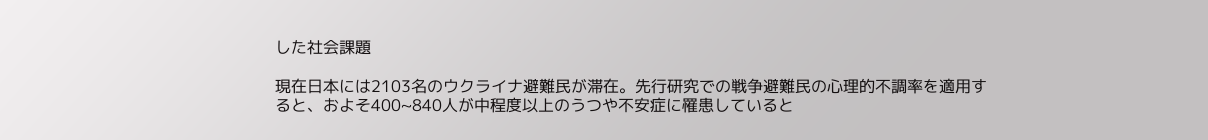した社会課題

現在日本には2103名のウクライナ避難民が滞在。先行研究での戦争避難民の心理的不調率を適用すると、およそ400~840人が中程度以上のうつや不安症に罹患していると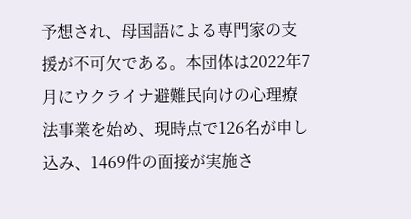予想され、母国語による専門家の支援が不可欠である。本団体は2022年7月にウクライナ避難民向けの心理療法事業を始め、現時点で126名が申し込み、1469件の面接が実施さ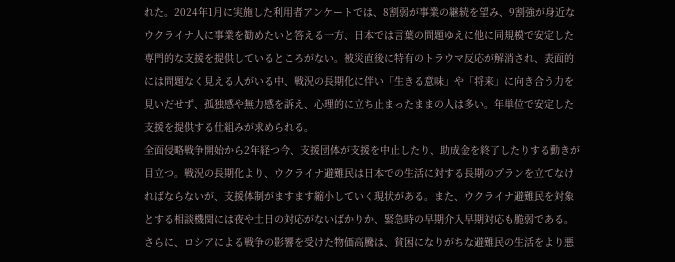れた。2024年1月に実施した利用者アンケートでは、8割弱が事業の継続を望み、9割強が身近なウクライナ人に事業を勧めたいと答える一方、日本では言葉の問題ゆえに他に同規模で安定した専門的な支援を提供しているところがない。被災直後に特有のトラウマ反応が解消され、表面的には問題なく見える人がいる中、戦況の長期化に伴い「生きる意味」や「将来」に向き合う力を見いだせず、孤独感や無力感を訴え、心理的に立ち止まったままの人は多い。年単位で安定した支援を提供する仕組みが求められる。
全面侵略戦争開始から2年経つ今、支援団体が支援を中止したり、助成金を終了したりする動きが目立つ。戦況の長期化より、ウクライナ避難民は日本での生活に対する長期のプランを立てなければならないが、支援体制がますます縮小していく現状がある。また、ウクライナ避難民を対象とする相談機関には夜や土日の対応がないばかりか、緊急時の早期介入早期対応も脆弱である。さらに、ロシアによる戦争の影響を受けた物価高騰は、貧困になりがちな避難民の生活をより悪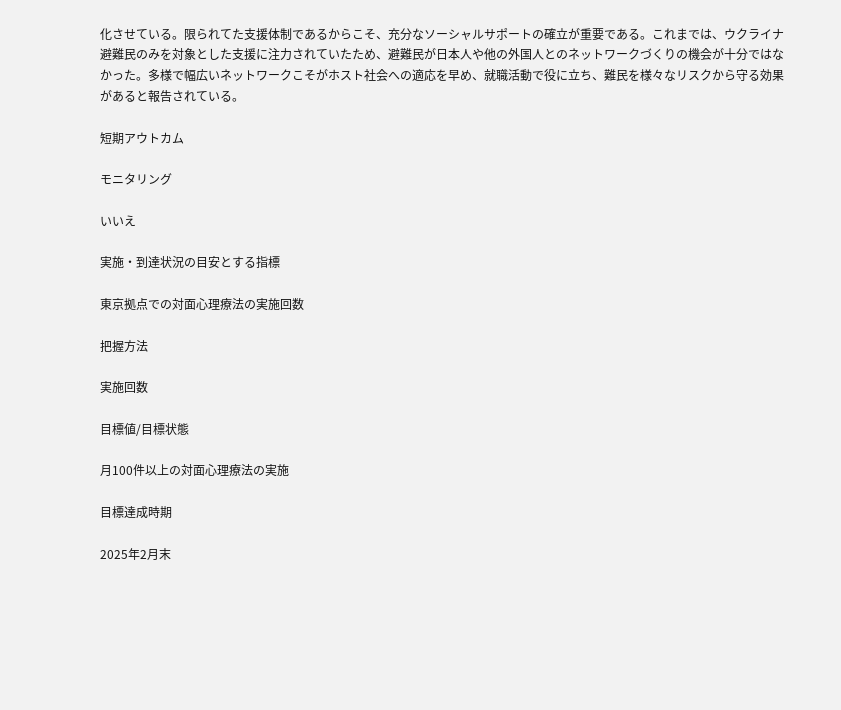化させている。限られてた支援体制であるからこそ、充分なソーシャルサポートの確立が重要である。これまでは、ウクライナ避難民のみを対象とした支援に注力されていたため、避難民が日本人や他の外国人とのネットワークづくりの機会が十分ではなかった。多様で幅広いネットワークこそがホスト社会への適応を早め、就職活動で役に立ち、難民を様々なリスクから守る効果があると報告されている。

短期アウトカム

モニタリング

いいえ

実施・到達状況の目安とする指標

東京拠点での対面心理療法の実施回数

把握方法

実施回数

目標値/目標状態

月100件以上の対面心理療法の実施

目標達成時期

2025年2月末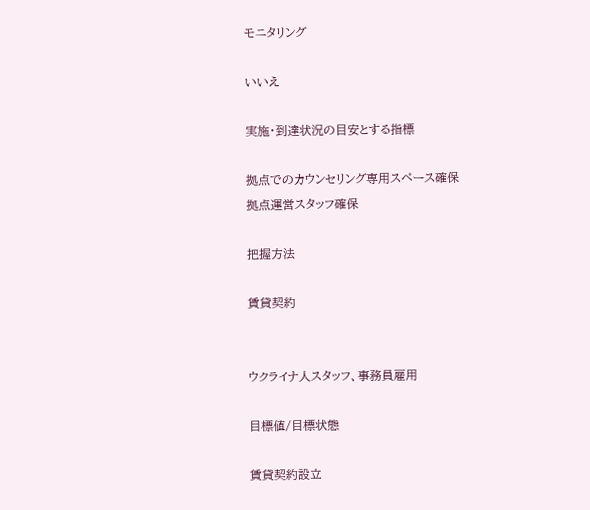モニタリング

いいえ

実施・到達状況の目安とする指標

拠点でのカウンセリング専用スペース確保
拠点運営スタッフ確保

把握方法

賃貸契約


ウクライナ人スタッフ、事務員雇用

目標値/目標状態

賃貸契約設立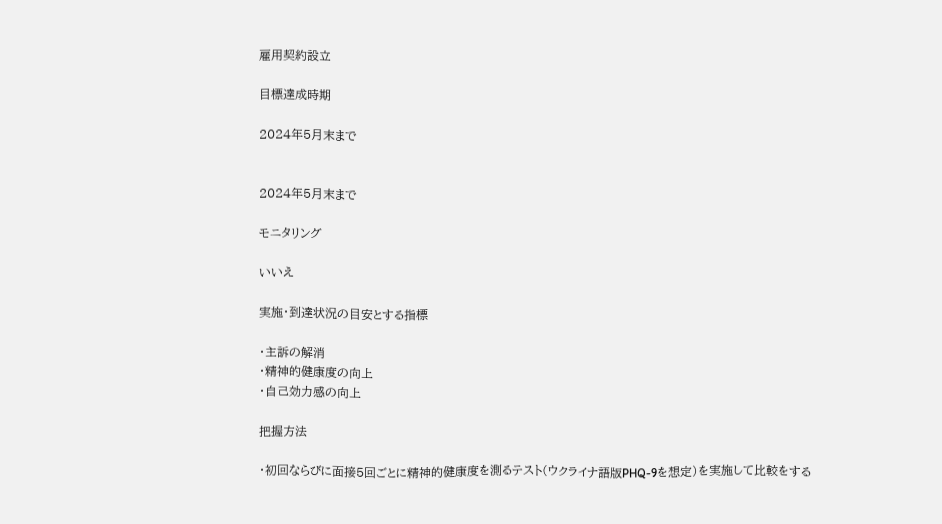雇用契約設立

目標達成時期

2024年5月末まで


2024年5月末まで

モニタリング

いいえ

実施・到達状況の目安とする指標

・主訴の解消
・精神的健康度の向上
・自己効力感の向上

把握方法

・初回ならびに面接5回ごとに精神的健康度を測るテスト(ウクライナ語版PHQ-9を想定)を実施して比較をする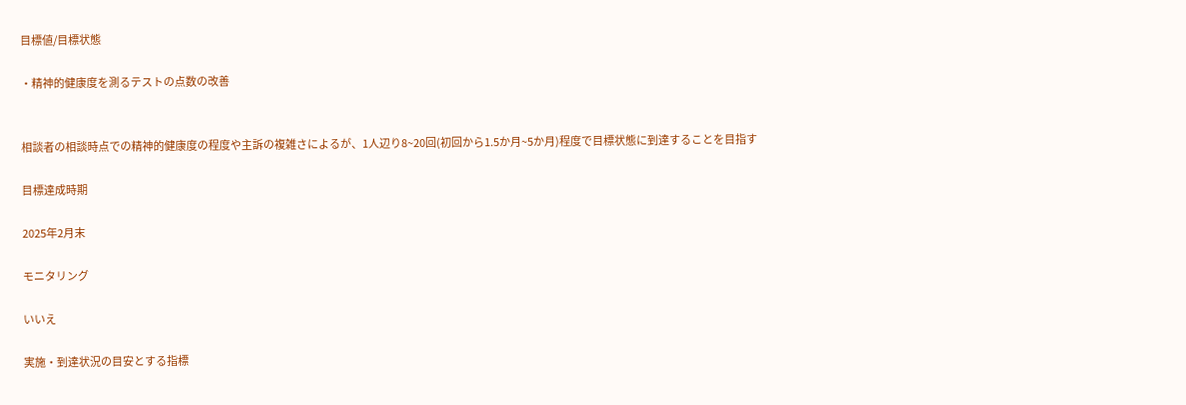目標値/目標状態

・精神的健康度を測るテストの点数の改善


相談者の相談時点での精神的健康度の程度や主訴の複雑さによるが、1人辺り8~20回(初回から1.5か月~5か月)程度で目標状態に到達することを目指す

目標達成時期

2025年2月末

モニタリング

いいえ

実施・到達状況の目安とする指標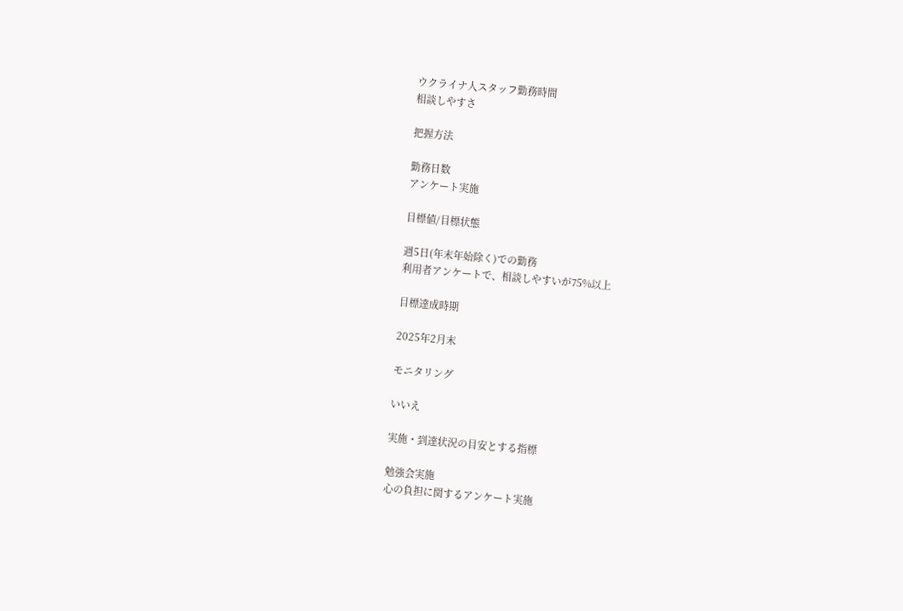ウクライナ人スタッフ勤務時間
相談しやすさ

把握方法

勤務日数
アンケート実施

目標値/目標状態

週5日(年末年始除く)での勤務
利用者アンケートで、相談しやすいが75%以上

目標達成時期

2025年2月末

モニタリング

いいえ

実施・到達状況の目安とする指標

勉強会実施
心の負担に関するアンケート実施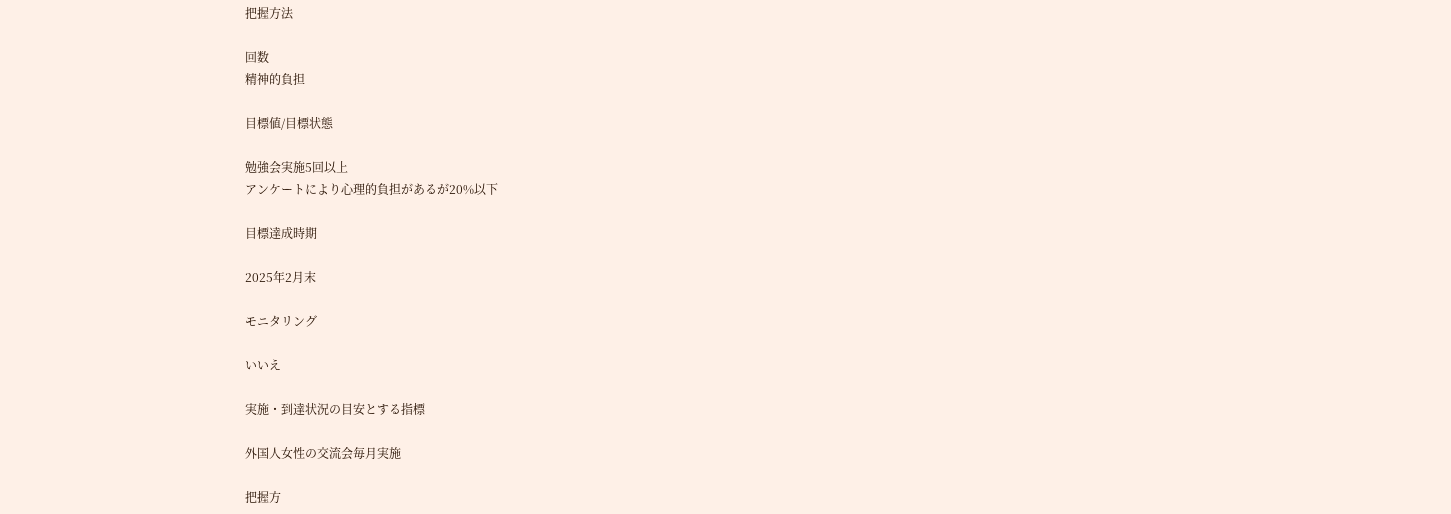把握方法

回数
精神的負担

目標値/目標状態

勉強会実施5回以上
アンケートにより心理的負担があるが20%以下

目標達成時期

2025年2月末

モニタリング

いいえ

実施・到達状況の目安とする指標

外国人女性の交流会毎月実施

把握方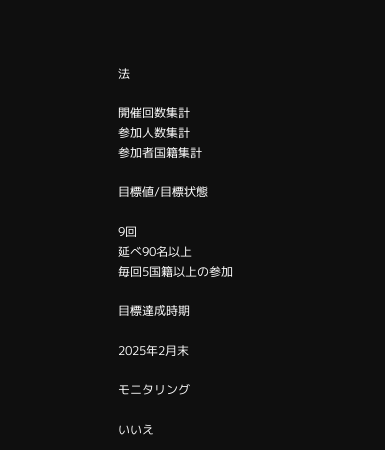法

開催回数集計
参加人数集計
参加者国籍集計

目標値/目標状態

9回
延べ90名以上
毎回5国籍以上の参加

目標達成時期

2025年2月末

モニタリング

いいえ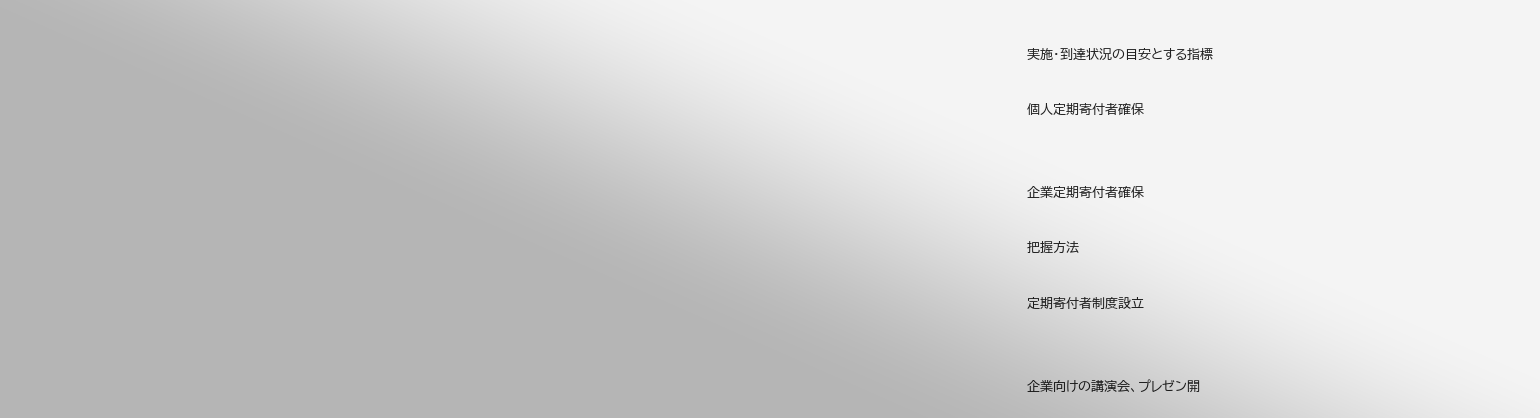実施・到達状況の目安とする指標

個人定期寄付者確保


企業定期寄付者確保

把握方法

定期寄付者制度設立


企業向けの講演会、プレゼン開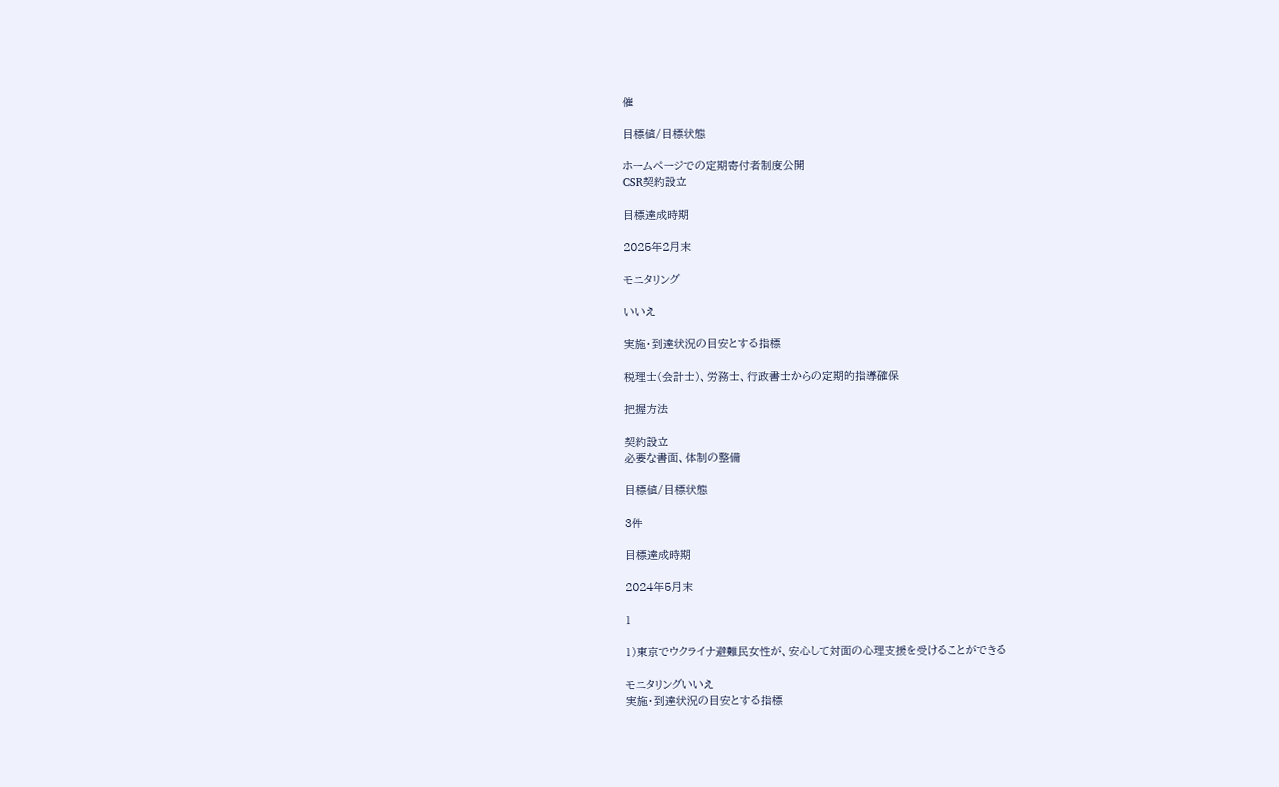催

目標値/目標状態

ホームページでの定期寄付者制度公開
CSR契約設立

目標達成時期

2025年2月末

モニタリング

いいえ

実施・到達状況の目安とする指標

税理士(会計士)、労務士、行政書士からの定期的指導確保

把握方法

契約設立
必要な書面、体制の整備

目標値/目標状態

3件

目標達成時期

2024年5月末

1

1)東京でウクライナ避難民女性が、安心して対面の心理支援を受けることができる

モニタリングいいえ
実施・到達状況の目安とする指標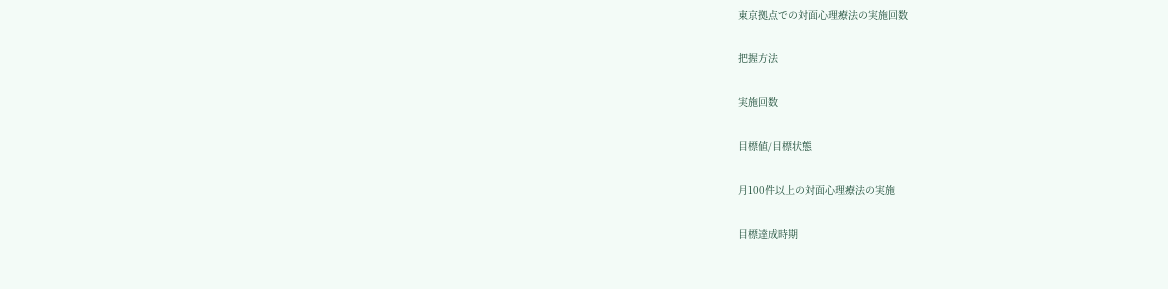東京拠点での対面心理療法の実施回数

把握方法

実施回数

目標値/目標状態

月100件以上の対面心理療法の実施

目標達成時期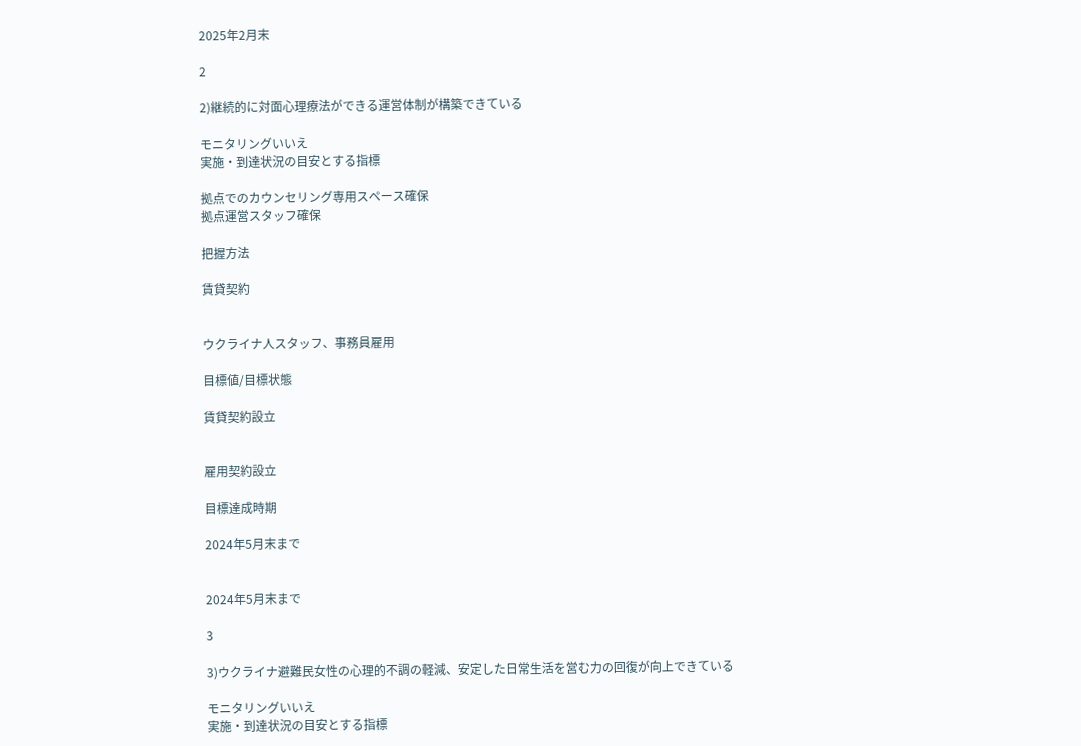2025年2月末

2

2)継続的に対面心理療法ができる運営体制が構築できている

モニタリングいいえ
実施・到達状況の目安とする指標

拠点でのカウンセリング専用スペース確保
拠点運営スタッフ確保

把握方法

賃貸契約


ウクライナ人スタッフ、事務員雇用

目標値/目標状態

賃貸契約設立


雇用契約設立

目標達成時期

2024年5月末まで


2024年5月末まで

3

3)ウクライナ避難民女性の心理的不調の軽減、安定した日常生活を営む力の回復が向上できている

モニタリングいいえ
実施・到達状況の目安とする指標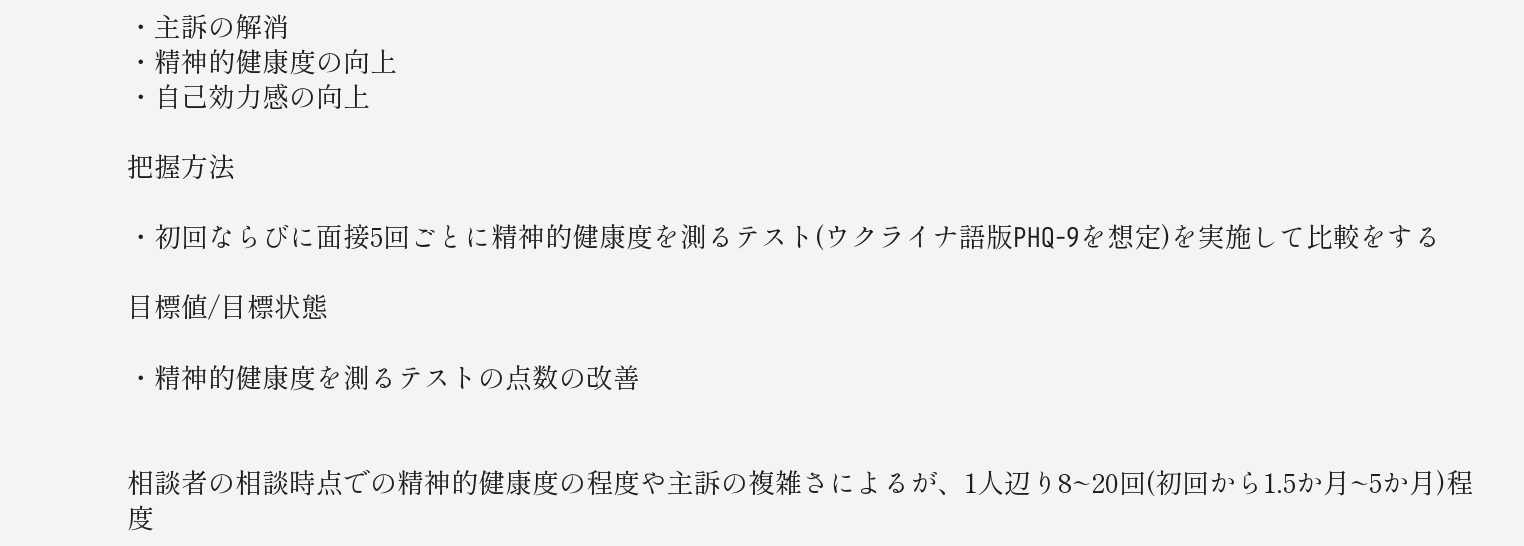・主訴の解消
・精神的健康度の向上
・自己効力感の向上

把握方法

・初回ならびに面接5回ごとに精神的健康度を測るテスト(ウクライナ語版PHQ-9を想定)を実施して比較をする

目標値/目標状態

・精神的健康度を測るテストの点数の改善


相談者の相談時点での精神的健康度の程度や主訴の複雑さによるが、1人辺り8~20回(初回から1.5か月~5か月)程度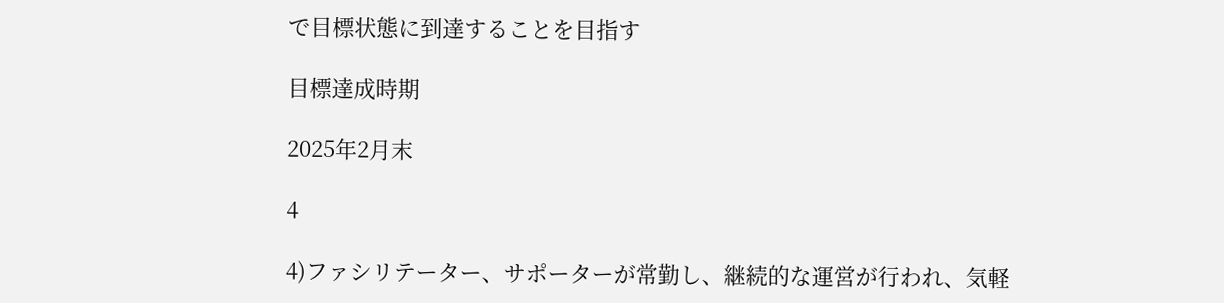で目標状態に到達することを目指す

目標達成時期

2025年2月末

4

4)ファシリテーター、サポーターが常勤し、継続的な運営が行われ、気軽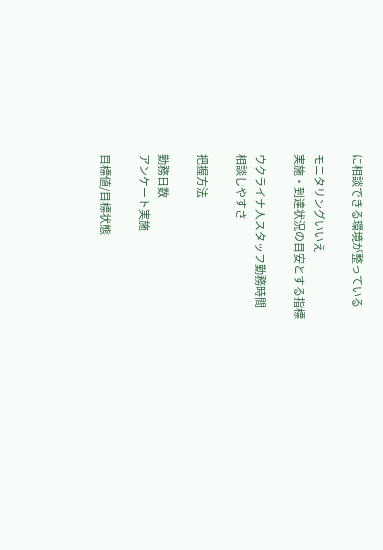に相談できる環境が整っている

モニタリングいいえ
実施・到達状況の目安とする指標

ウクライナ人スタッフ勤務時間
相談しやすさ

把握方法

勤務日数
アンケート実施

目標値/目標状態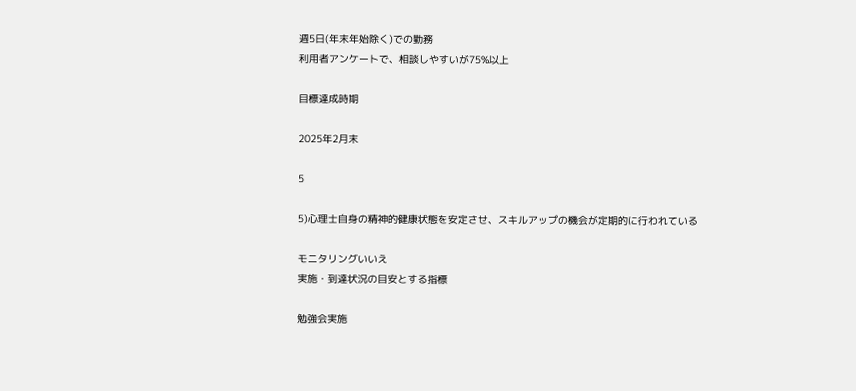週5日(年末年始除く)での勤務
利用者アンケートで、相談しやすいが75%以上

目標達成時期

2025年2月末

5

5)心理士自身の精神的健康状態を安定させ、スキルアップの機会が定期的に行われている

モニタリングいいえ
実施・到達状況の目安とする指標

勉強会実施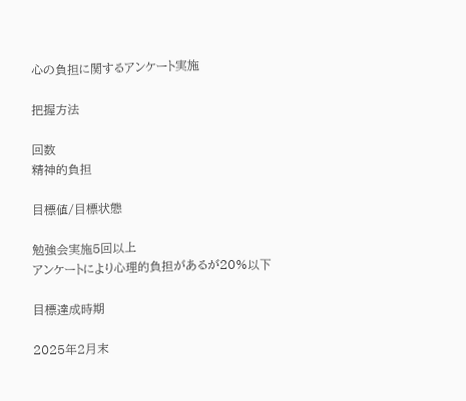心の負担に関するアンケート実施

把握方法

回数
精神的負担

目標値/目標状態

勉強会実施5回以上
アンケートにより心理的負担があるが20%以下

目標達成時期

2025年2月末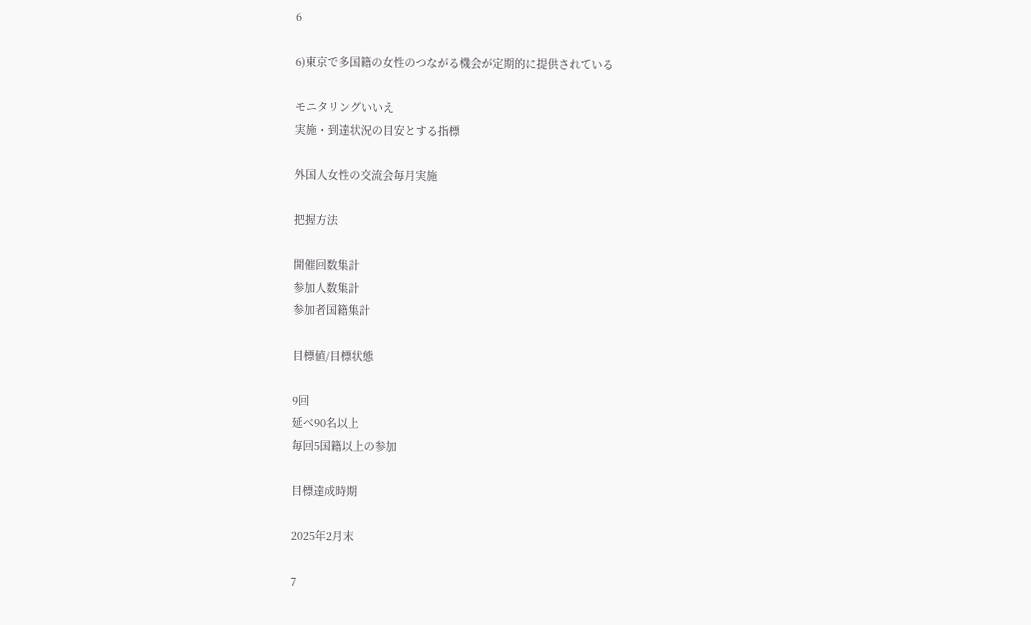6

6)東京で多国籍の女性のつながる機会が定期的に提供されている

モニタリングいいえ
実施・到達状況の目安とする指標

外国人女性の交流会毎月実施

把握方法

開催回数集計
参加人数集計
参加者国籍集計

目標値/目標状態

9回
延べ90名以上
毎回5国籍以上の参加

目標達成時期

2025年2月末

7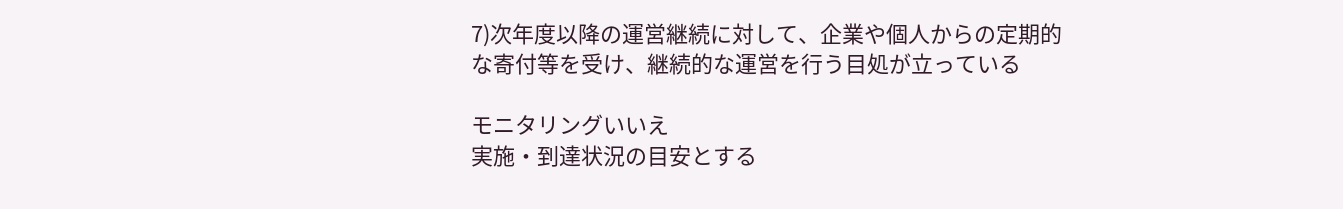7)次年度以降の運営継続に対して、企業や個人からの定期的な寄付等を受け、継続的な運営を行う目処が立っている

モニタリングいいえ
実施・到達状況の目安とする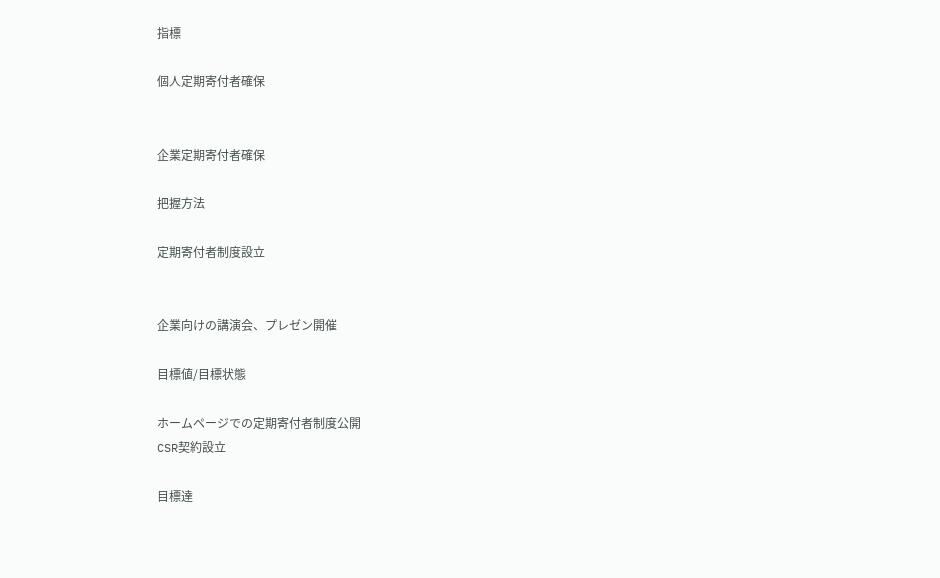指標

個人定期寄付者確保


企業定期寄付者確保

把握方法

定期寄付者制度設立


企業向けの講演会、プレゼン開催

目標値/目標状態

ホームページでの定期寄付者制度公開
CSR契約設立

目標達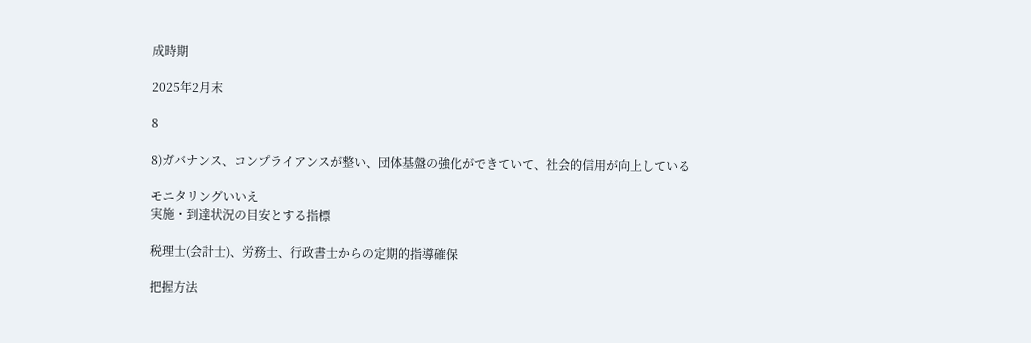成時期

2025年2月末

8

8)ガバナンス、コンプライアンスが整い、団体基盤の強化ができていて、社会的信用が向上している

モニタリングいいえ
実施・到達状況の目安とする指標

税理士(会計士)、労務士、行政書士からの定期的指導確保

把握方法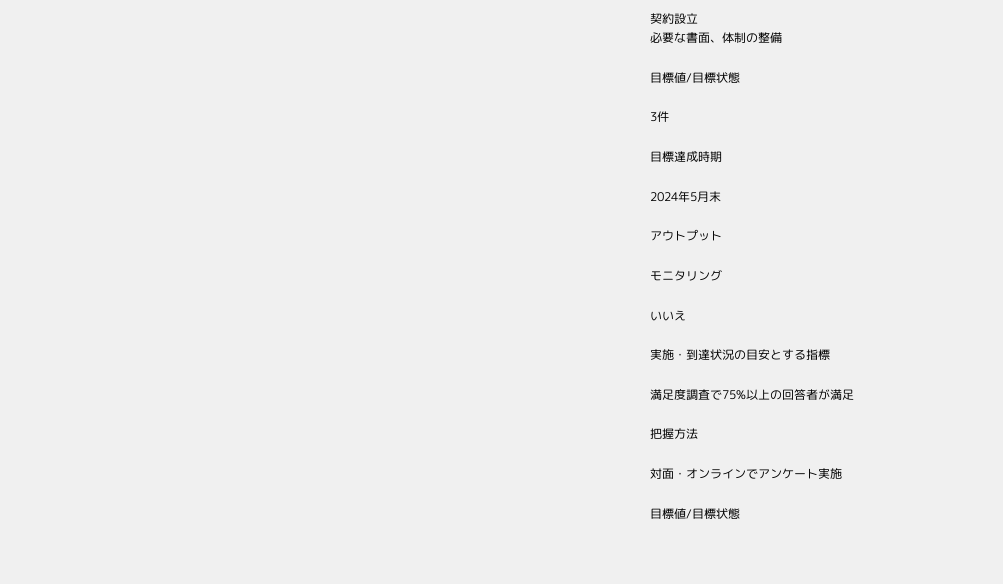契約設立
必要な書面、体制の整備

目標値/目標状態

3件

目標達成時期

2024年5月末

アウトプット

モニタリング

いいえ

実施・到達状況の目安とする指標

満足度調査で75%以上の回答者が満足

把握方法

対面・オンラインでアンケート実施

目標値/目標状態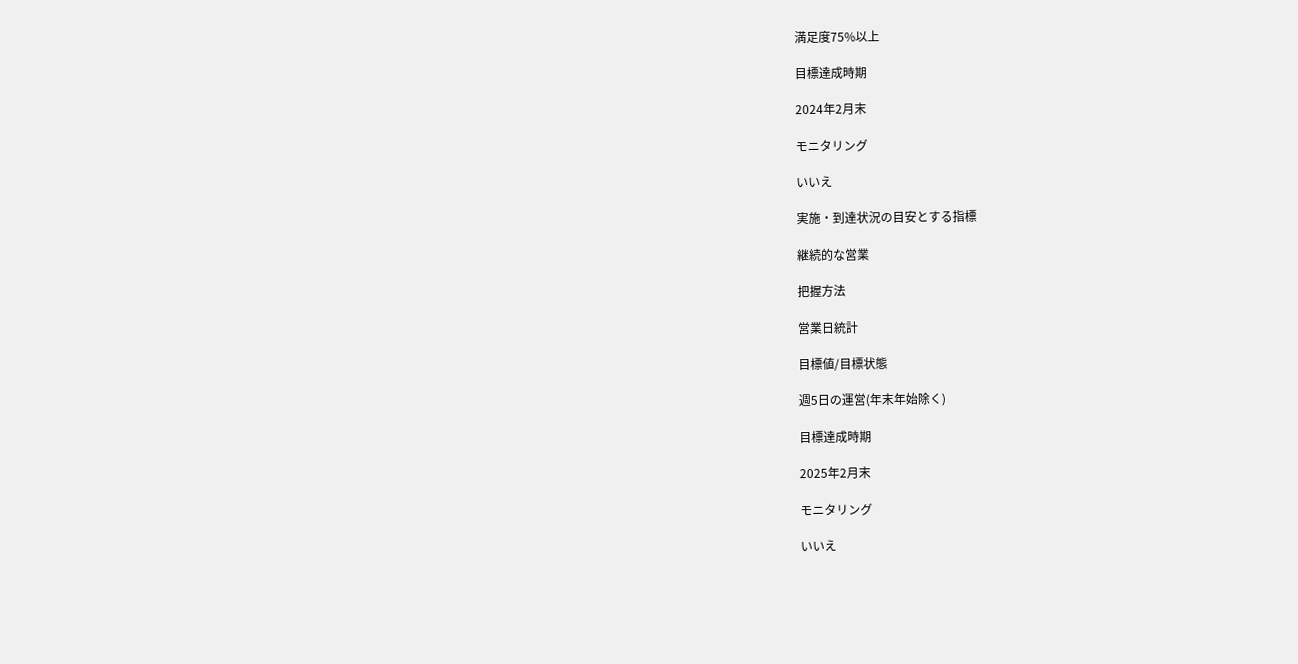満足度75%以上

目標達成時期

2024年2月末

モニタリング

いいえ

実施・到達状況の目安とする指標

継続的な営業

把握方法

営業日統計

目標値/目標状態

週5日の運営(年末年始除く)

目標達成時期

2025年2月末

モニタリング

いいえ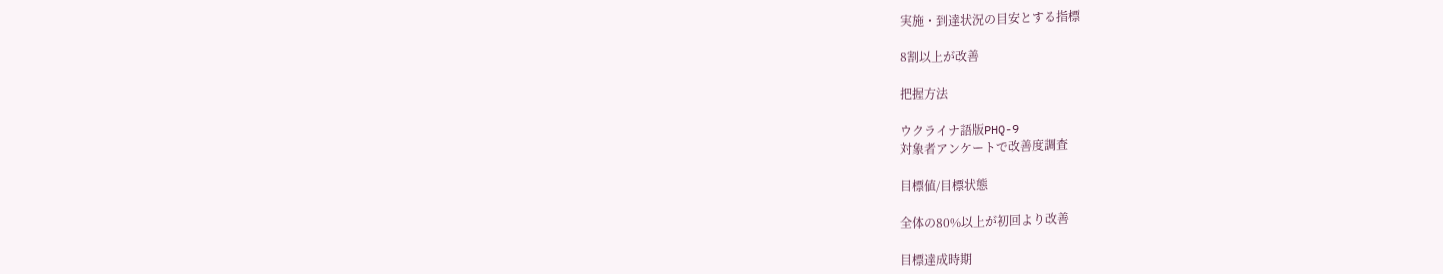実施・到達状況の目安とする指標

8割以上が改善

把握方法

ウクライナ語版PHQ-9
対象者アンケートで改善度調査

目標値/目標状態

全体の80%以上が初回より改善

目標達成時期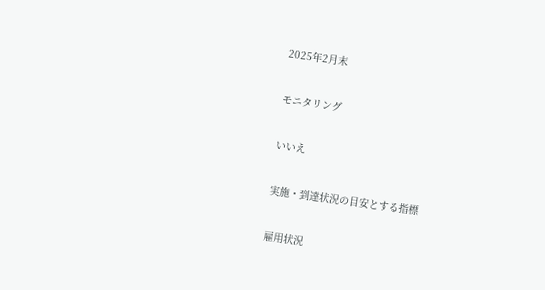2025年2月末

モニタリング

いいえ

実施・到達状況の目安とする指標

雇用状況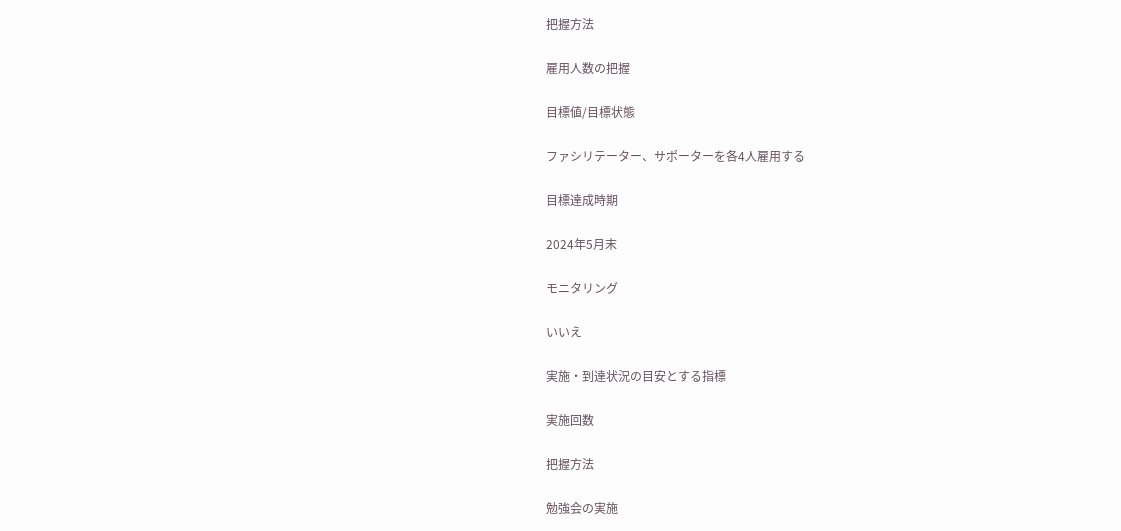把握方法

雇用人数の把握

目標値/目標状態

ファシリテーター、サポーターを各4人雇用する

目標達成時期

2024年5月末

モニタリング

いいえ

実施・到達状況の目安とする指標

実施回数

把握方法

勉強会の実施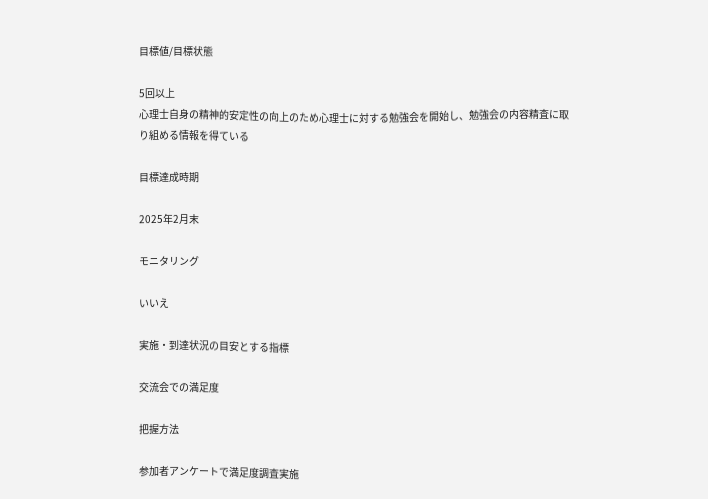目標値/目標状態

5回以上
心理士自身の精神的安定性の向上のため心理士に対する勉強会を開始し、勉強会の内容精査に取り組める情報を得ている

目標達成時期

2025年2月末

モニタリング

いいえ

実施・到達状況の目安とする指標

交流会での満足度

把握方法

参加者アンケートで満足度調査実施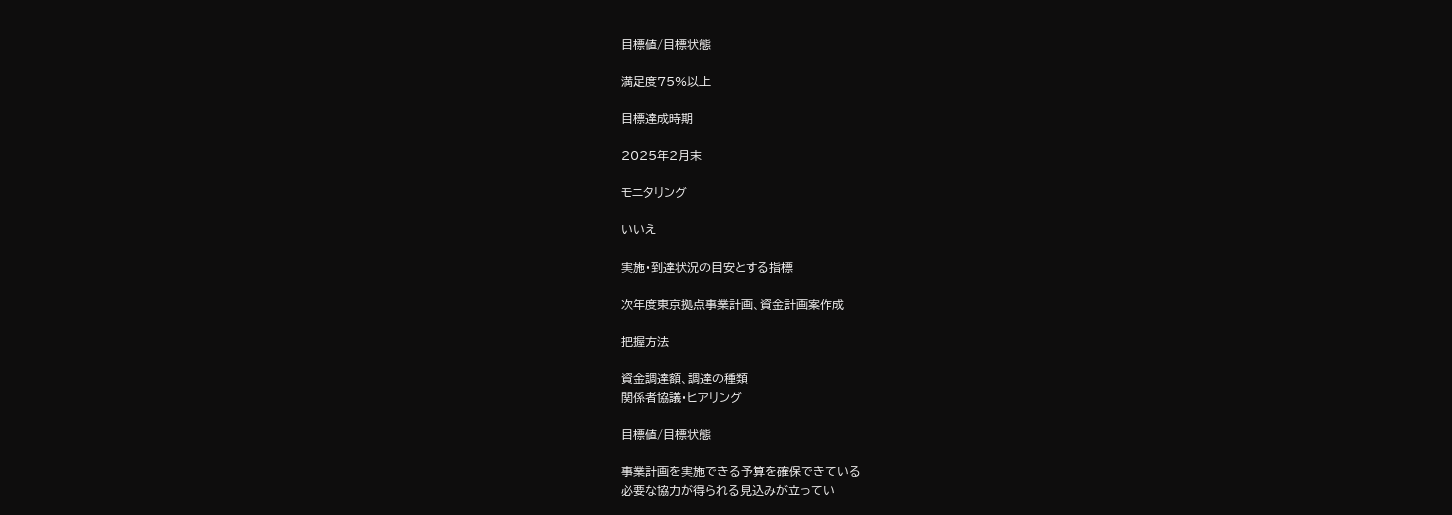目標値/目標状態

満足度75%以上

目標達成時期

2025年2月末

モニタリング

いいえ

実施・到達状況の目安とする指標

次年度東京拠点事業計画、資金計画案作成

把握方法

資金調達額、調達の種類
関係者協議・ヒアリング

目標値/目標状態

事業計画を実施できる予算を確保できている
必要な協力が得られる見込みが立ってい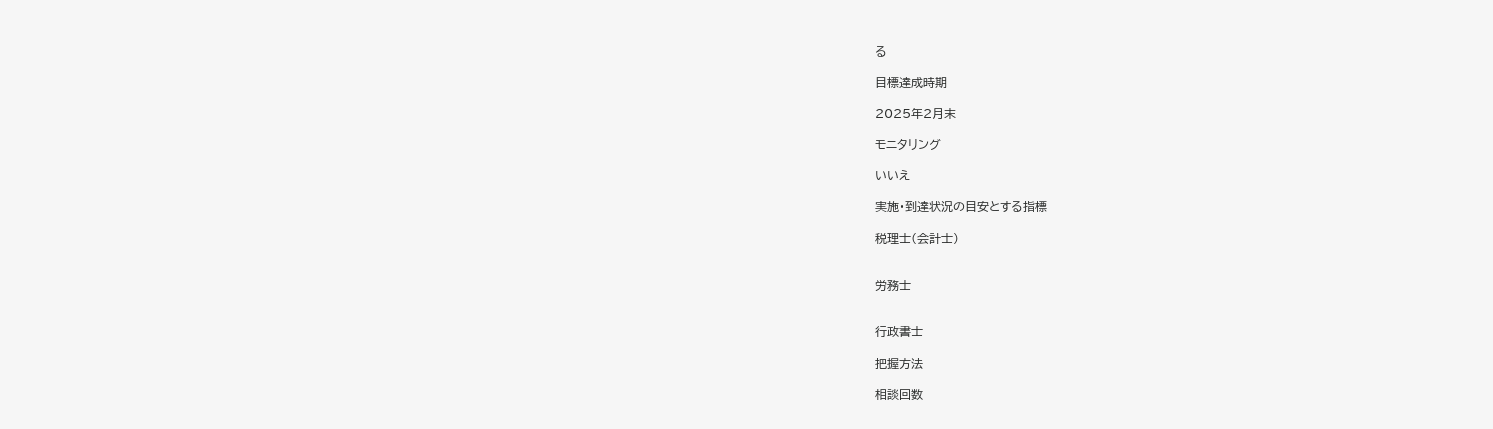る

目標達成時期

2025年2月末

モニタリング

いいえ

実施・到達状況の目安とする指標

税理士(会計士)


労務士


行政書士

把握方法

相談回数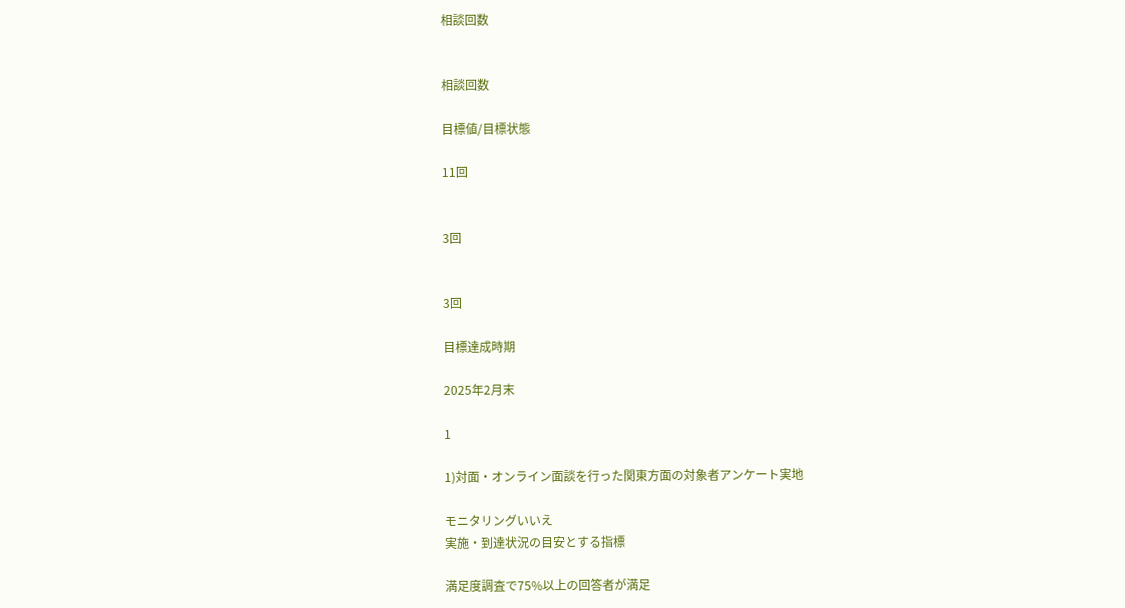相談回数


相談回数

目標値/目標状態

11回


3回


3回

目標達成時期

2025年2月末

1

1)対面・オンライン面談を行った関東方面の対象者アンケート実地

モニタリングいいえ
実施・到達状況の目安とする指標

満足度調査で75%以上の回答者が満足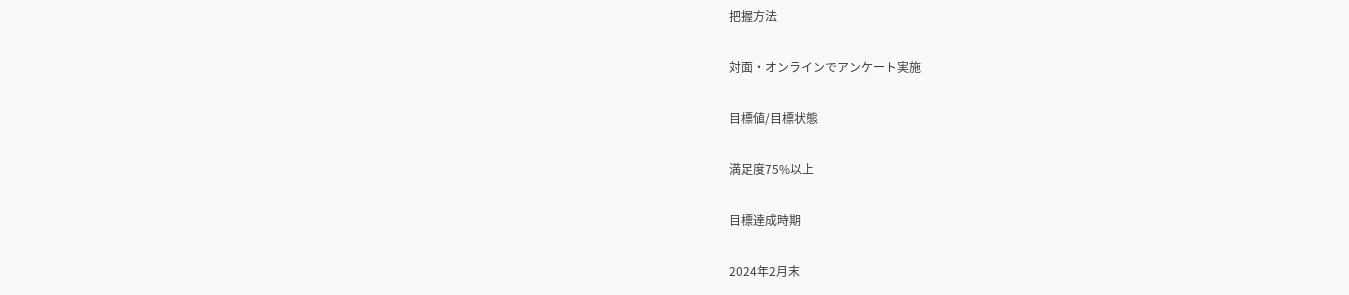把握方法

対面・オンラインでアンケート実施

目標値/目標状態

満足度75%以上

目標達成時期

2024年2月末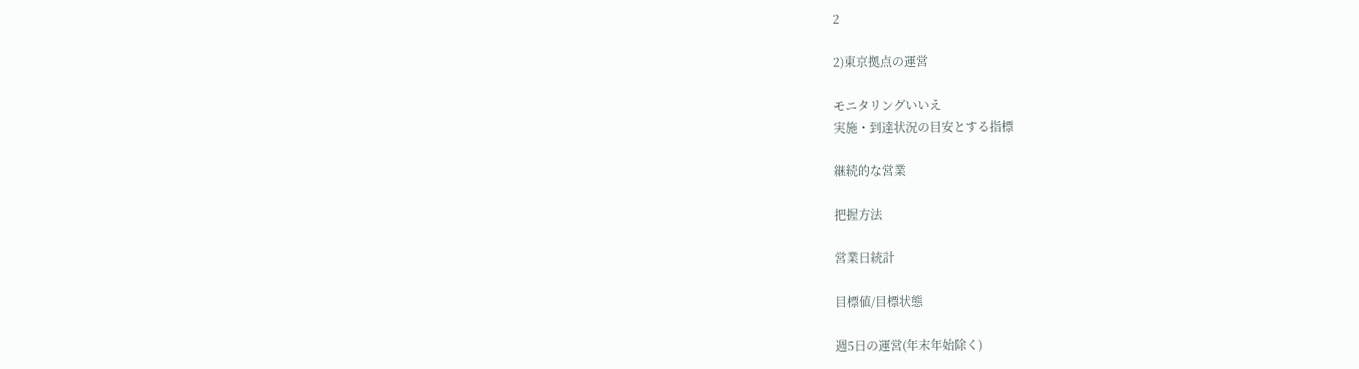2

2)東京拠点の運営

モニタリングいいえ
実施・到達状況の目安とする指標

継続的な営業

把握方法

営業日統計

目標値/目標状態

週5日の運営(年末年始除く)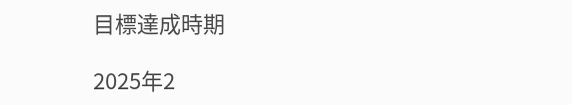目標達成時期

2025年2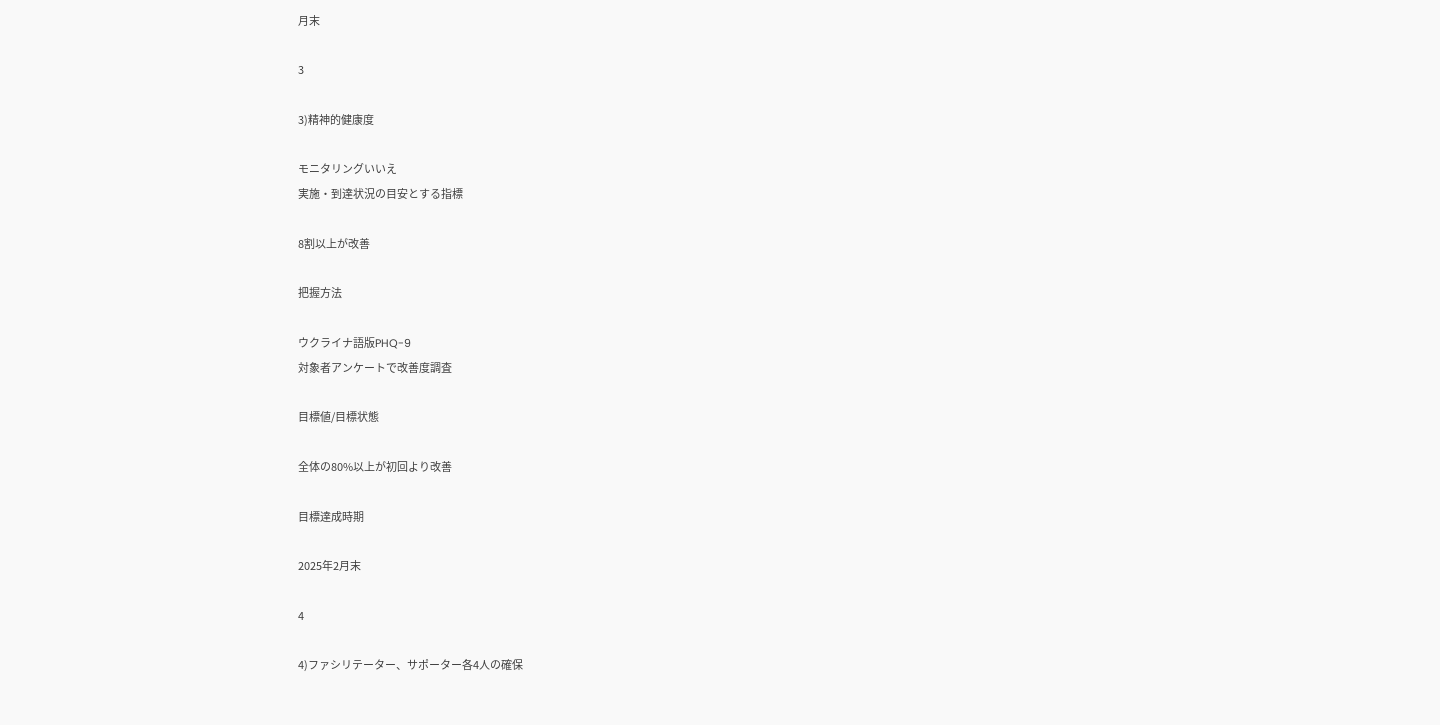月末

3

3)精神的健康度

モニタリングいいえ
実施・到達状況の目安とする指標

8割以上が改善

把握方法

ウクライナ語版PHQ-9
対象者アンケートで改善度調査

目標値/目標状態

全体の80%以上が初回より改善

目標達成時期

2025年2月末

4

4)ファシリテーター、サポーター各4人の確保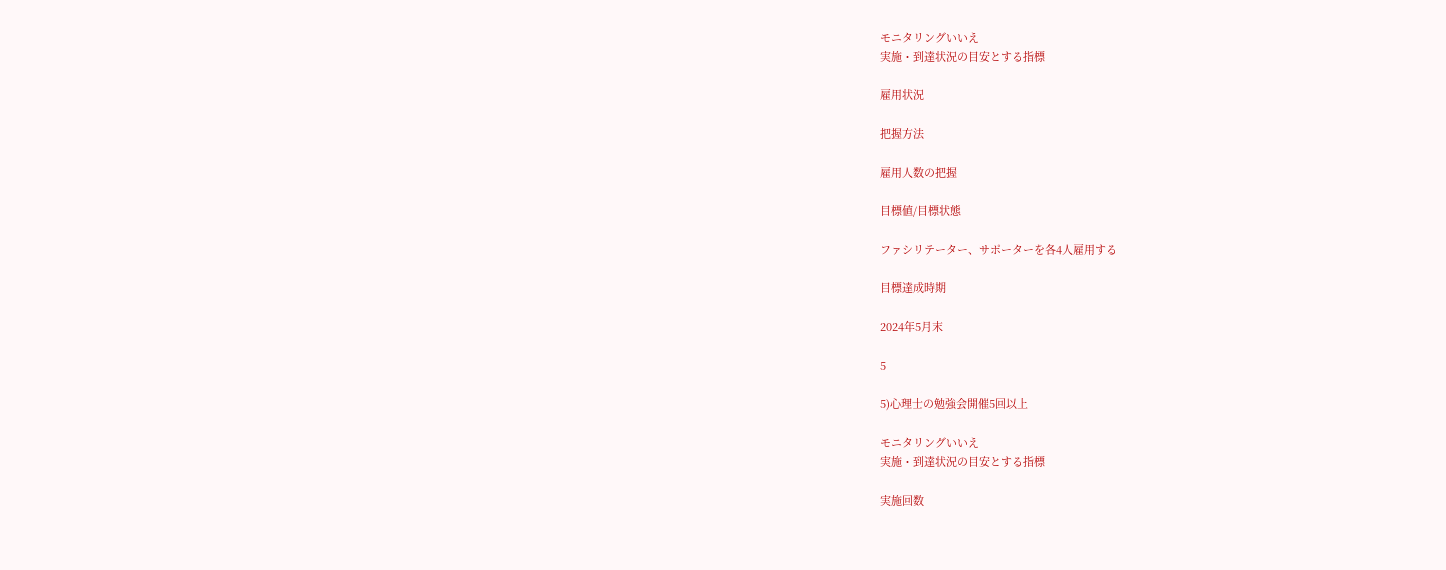モニタリングいいえ
実施・到達状況の目安とする指標

雇用状況

把握方法

雇用人数の把握

目標値/目標状態

ファシリテーター、サポーターを各4人雇用する

目標達成時期

2024年5月末

5

5)心理士の勉強会開催5回以上

モニタリングいいえ
実施・到達状況の目安とする指標

実施回数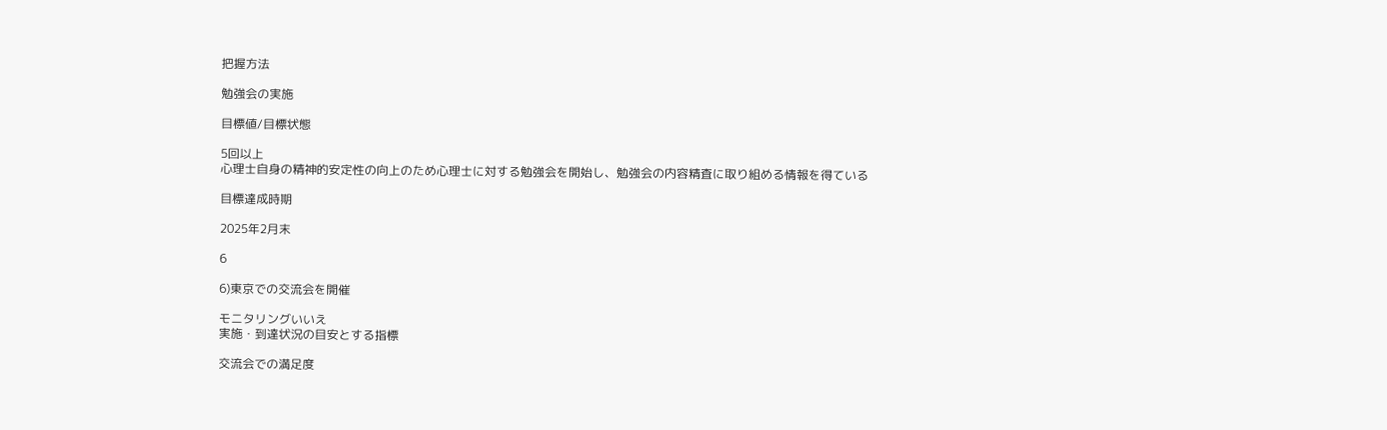把握方法

勉強会の実施

目標値/目標状態

5回以上
心理士自身の精神的安定性の向上のため心理士に対する勉強会を開始し、勉強会の内容精査に取り組める情報を得ている

目標達成時期

2025年2月末

6

6)東京での交流会を開催

モニタリングいいえ
実施・到達状況の目安とする指標

交流会での満足度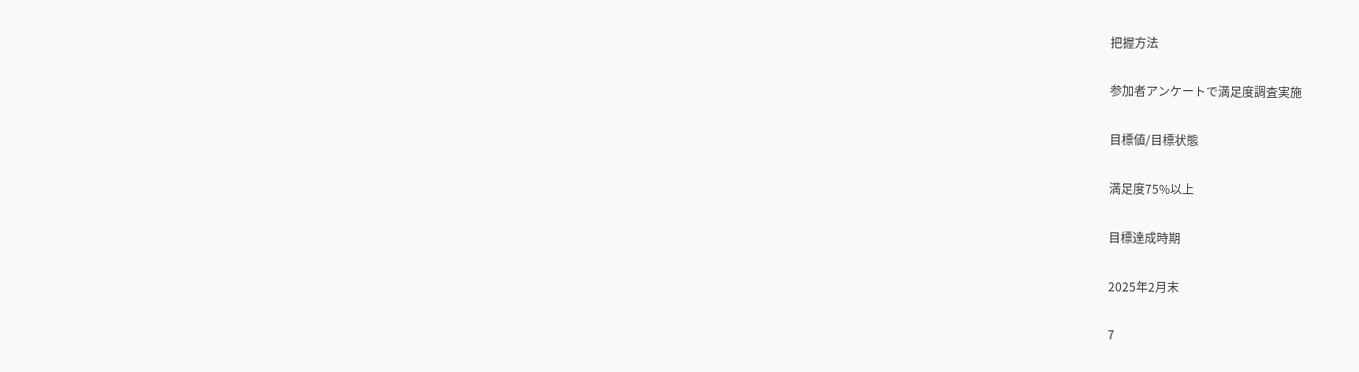把握方法

参加者アンケートで満足度調査実施

目標値/目標状態

満足度75%以上

目標達成時期

2025年2月末

7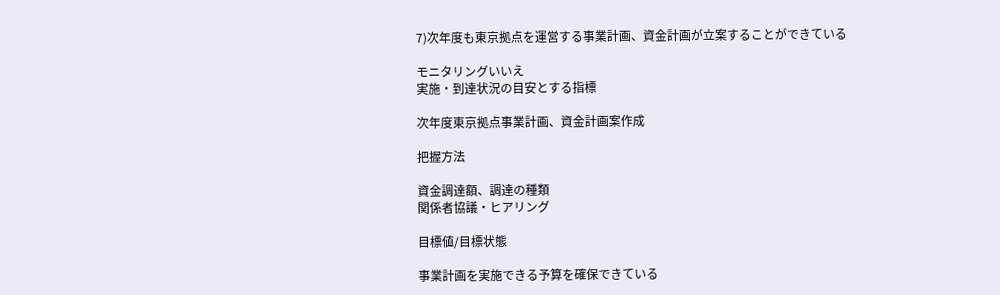7)次年度も東京拠点を運営する事業計画、資金計画が立案することができている

モニタリングいいえ
実施・到達状況の目安とする指標

次年度東京拠点事業計画、資金計画案作成

把握方法

資金調達額、調達の種類
関係者協議・ヒアリング

目標値/目標状態

事業計画を実施できる予算を確保できている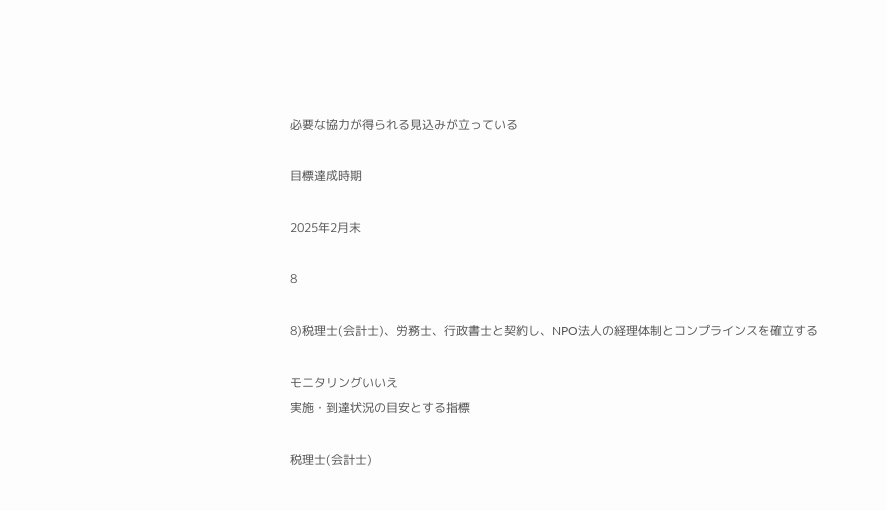必要な協力が得られる見込みが立っている

目標達成時期

2025年2月末

8

8)税理士(会計士)、労務士、行政書士と契約し、NPO法人の経理体制とコンプラインスを確立する

モニタリングいいえ
実施・到達状況の目安とする指標

税理士(会計士)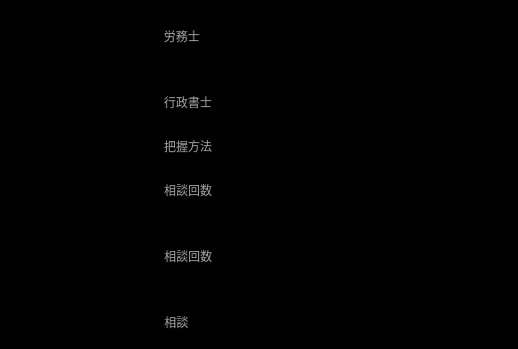労務士


行政書士

把握方法

相談回数


相談回数


相談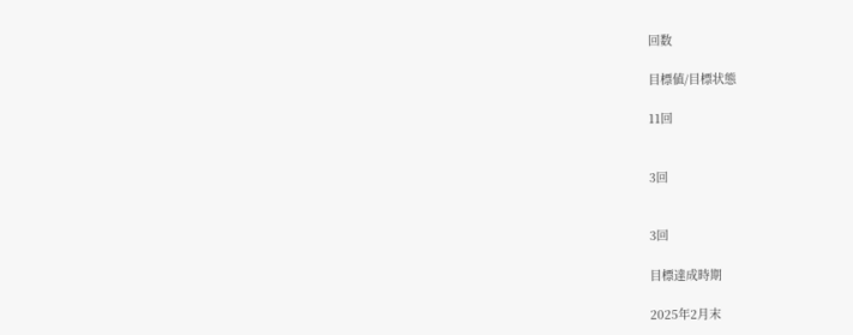回数

目標値/目標状態

11回


3回


3回

目標達成時期

2025年2月末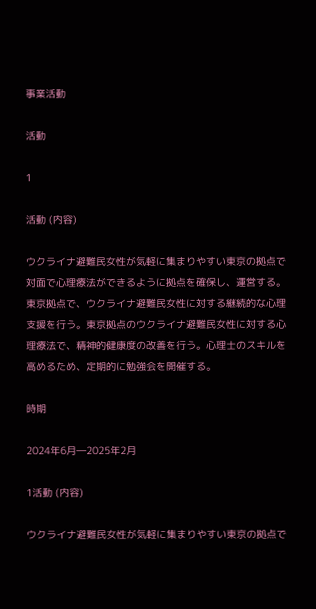事業活動

活動

1

活動 (内容)

ウクライナ避難民女性が気軽に集まりやすい東京の拠点で対面で心理療法ができるように拠点を確保し、運営する。東京拠点で、ウクライナ避難民女性に対する継続的な心理支援を行う。東京拠点のウクライナ避難民女性に対する心理療法で、精神的健康度の改善を行う。心理士のスキルを高めるため、定期的に勉強会を開催する。

時期

2024年6月―2025年2月

1活動 (内容)

ウクライナ避難民女性が気軽に集まりやすい東京の拠点で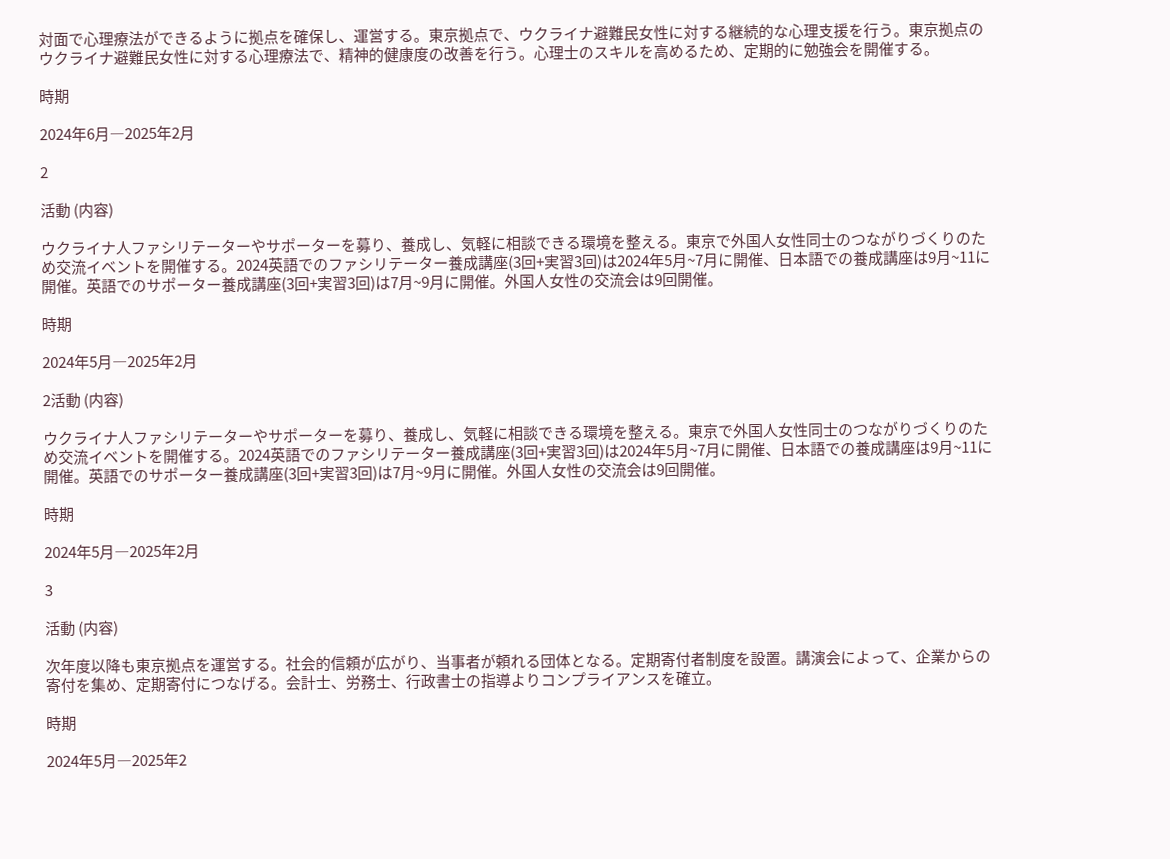対面で心理療法ができるように拠点を確保し、運営する。東京拠点で、ウクライナ避難民女性に対する継続的な心理支援を行う。東京拠点のウクライナ避難民女性に対する心理療法で、精神的健康度の改善を行う。心理士のスキルを高めるため、定期的に勉強会を開催する。

時期

2024年6月―2025年2月

2

活動 (内容)

ウクライナ人ファシリテーターやサポーターを募り、養成し、気軽に相談できる環境を整える。東京で外国人女性同士のつながりづくりのため交流イベントを開催する。2024英語でのファシリテーター養成講座(3回+実習3回)は2024年5月~7月に開催、日本語での養成講座は9月~11に開催。英語でのサポーター養成講座(3回+実習3回)は7月~9月に開催。外国人女性の交流会は9回開催。

時期

2024年5月―2025年2月

2活動 (内容)

ウクライナ人ファシリテーターやサポーターを募り、養成し、気軽に相談できる環境を整える。東京で外国人女性同士のつながりづくりのため交流イベントを開催する。2024英語でのファシリテーター養成講座(3回+実習3回)は2024年5月~7月に開催、日本語での養成講座は9月~11に開催。英語でのサポーター養成講座(3回+実習3回)は7月~9月に開催。外国人女性の交流会は9回開催。

時期

2024年5月―2025年2月

3

活動 (内容)

次年度以降も東京拠点を運営する。社会的信頼が広がり、当事者が頼れる団体となる。定期寄付者制度を設置。講演会によって、企業からの寄付を集め、定期寄付につなげる。会計士、労務士、行政書士の指導よりコンプライアンスを確立。

時期

2024年5月―2025年2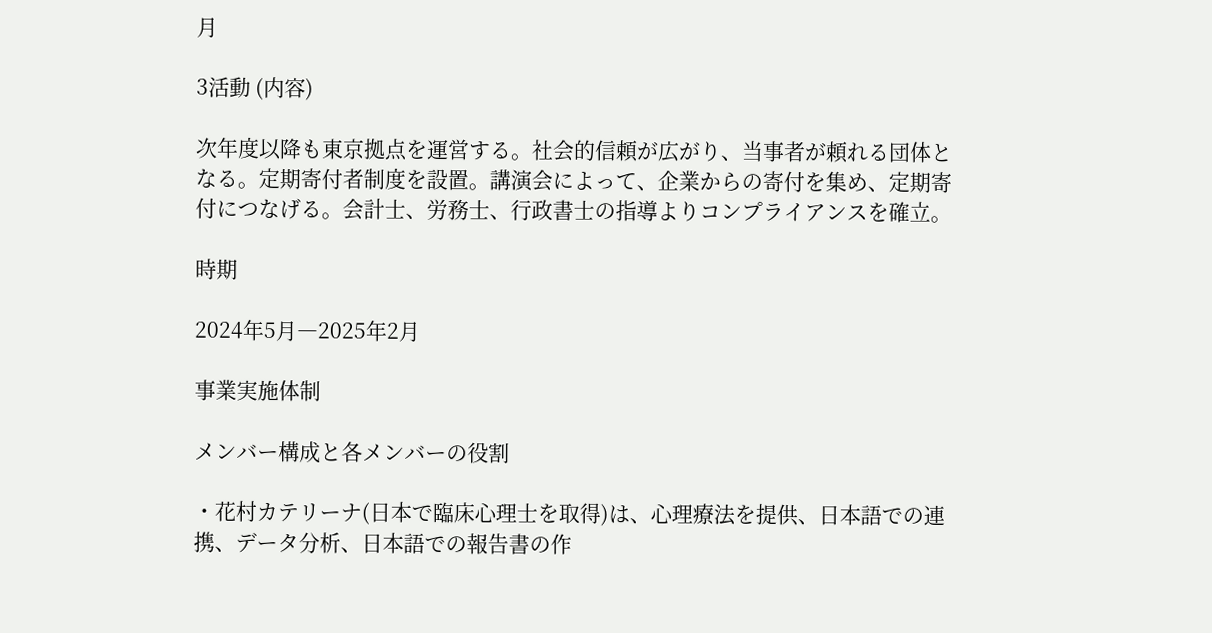月

3活動 (内容)

次年度以降も東京拠点を運営する。社会的信頼が広がり、当事者が頼れる団体となる。定期寄付者制度を設置。講演会によって、企業からの寄付を集め、定期寄付につなげる。会計士、労務士、行政書士の指導よりコンプライアンスを確立。

時期

2024年5月―2025年2月

事業実施体制

メンバー構成と各メンバーの役割

・花村カテリーナ(日本で臨床心理士を取得)は、心理療法を提供、日本語での連携、データ分析、日本語での報告書の作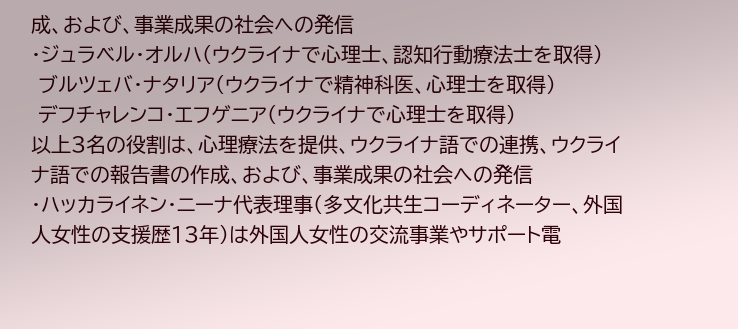成、および、事業成果の社会への発信
・ジュラベル・オルハ(ウクライナで心理士、認知行動療法士を取得)
 ブルツェバ・ナタリア(ウクライナで精神科医、心理士を取得)
 デフチャレンコ・エフゲニア(ウクライナで心理士を取得)
以上3名の役割は、心理療法を提供、ウクライナ語での連携、ウクライナ語での報告書の作成、および、事業成果の社会への発信
・ハッカライネン・ニーナ代表理事(多文化共生コーディネーター、外国人女性の支援歴13年)は外国人女性の交流事業やサポート電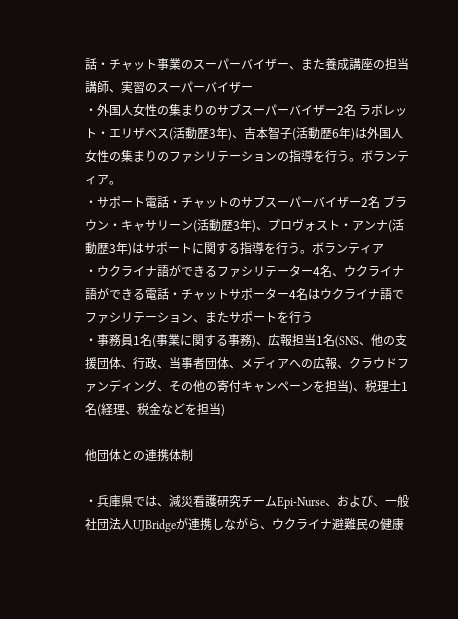話・チャット事業のスーパーバイザー、また養成講座の担当講師、実習のスーパーバイザー
・外国人女性の集まりのサブスーパーバイザー2名 ラボレット・エリザベス(活動歴3年)、吉本智子(活動歴6年)は外国人女性の集まりのファシリテーションの指導を行う。ボランティア。
・サポート電話・チャットのサブスーパーバイザー2名 ブラウン・キャサリーン(活動歴3年)、プロヴォスト・アンナ(活動歴3年)はサポートに関する指導を行う。ボランティア
・ウクライナ語ができるファシリテーター4名、ウクライナ語ができる電話・チャットサポーター4名はウクライナ語でファシリテーション、またサポートを行う
・事務員1名(事業に関する事務)、広報担当1名(SNS、他の支援団体、行政、当事者団体、メディアへの広報、クラウドファンディング、その他の寄付キャンペーンを担当)、税理士1名(経理、税金などを担当)

他団体との連携体制

・兵庫県では、減災看護研究チームEpi-Nurse、および、一般社団法人UJBridgeが連携しながら、ウクライナ避難民の健康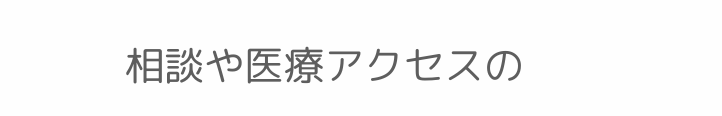相談や医療アクセスの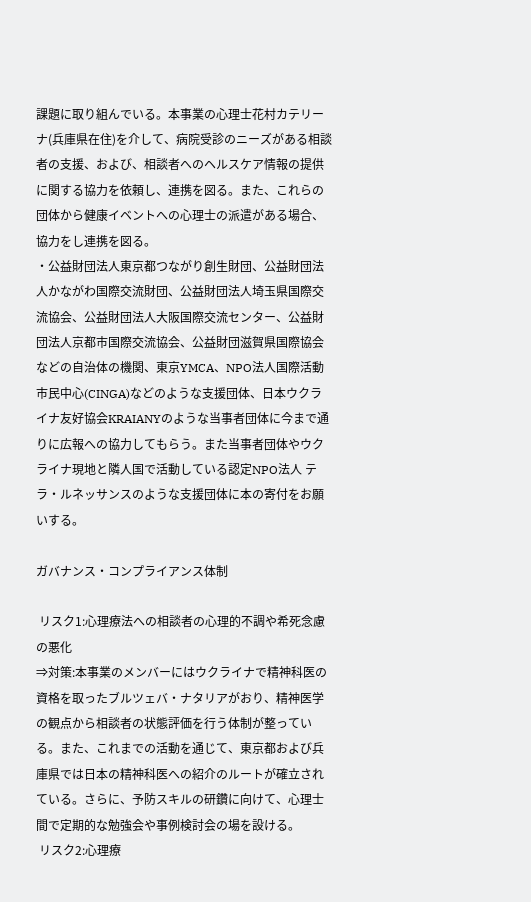課題に取り組んでいる。本事業の心理士花村カテリーナ(兵庫県在住)を介して、病院受診のニーズがある相談者の支援、および、相談者へのヘルスケア情報の提供に関する協力を依頼し、連携を図る。また、これらの団体から健康イベントへの心理士の派遣がある場合、協力をし連携を図る。
・公益財団法人東京都つながり創生財団、公益財団法人かながわ国際交流財団、公益財団法人埼玉県国際交流協会、公益財団法人大阪国際交流センター、公益財団法人京都市国際交流協会、公益財団滋賀県国際協会などの自治体の機関、東京YMCA、NPO法人国際活動市民中心(CINGA)などのような支援団体、日本ウクライナ友好協会KRAIANYのような当事者団体に今まで通りに広報への協力してもらう。また当事者団体やウクライナ現地と隣人国で活動している認定NPO法人 テラ・ルネッサンスのような支援団体に本の寄付をお願いする。

ガバナンス・コンプライアンス体制

 リスク1:心理療法への相談者の心理的不調や希死念慮の悪化
⇒対策:本事業のメンバーにはウクライナで精神科医の資格を取ったブルツェバ・ナタリアがおり、精神医学の観点から相談者の状態評価を行う体制が整っている。また、これまでの活動を通じて、東京都および兵庫県では日本の精神科医への紹介のルートが確立されている。さらに、予防スキルの研鑽に向けて、心理士間で定期的な勉強会や事例検討会の場を設ける。
 リスク2:心理療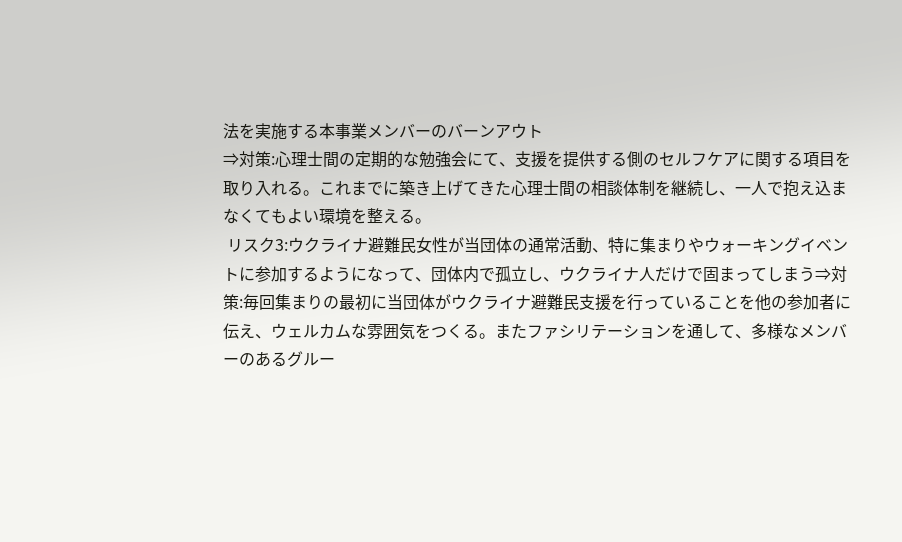法を実施する本事業メンバーのバーンアウト
⇒対策:心理士間の定期的な勉強会にて、支援を提供する側のセルフケアに関する項目を取り入れる。これまでに築き上げてきた心理士間の相談体制を継続し、一人で抱え込まなくてもよい環境を整える。
 リスク3:ウクライナ避難民女性が当団体の通常活動、特に集まりやウォーキングイベントに参加するようになって、団体内で孤立し、ウクライナ人だけで固まってしまう⇒対策:毎回集まりの最初に当団体がウクライナ避難民支援を行っていることを他の参加者に伝え、ウェルカムな雰囲気をつくる。またファシリテーションを通して、多様なメンバーのあるグルー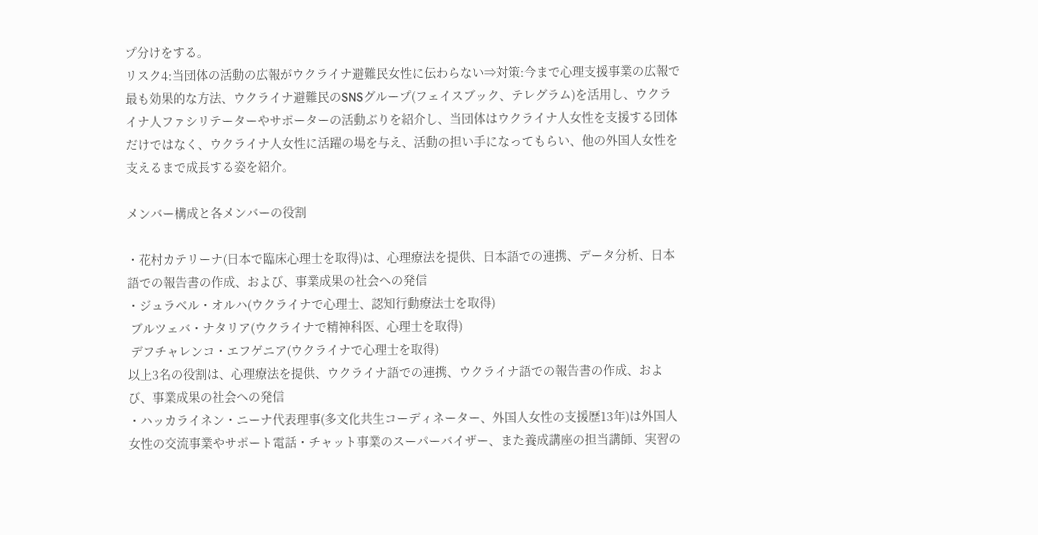プ分けをする。
リスク4:当団体の活動の広報がウクライナ避難民女性に伝わらない⇒対策:今まで心理支援事業の広報で最も効果的な方法、ウクライナ避難民のSNSグループ(フェイスブック、テレグラム)を活用し、ウクライナ人ファシリテーターやサポーターの活動ぶりを紹介し、当団体はウクライナ人女性を支援する団体だけではなく、ウクライナ人女性に活躍の場を与え、活動の担い手になってもらい、他の外国人女性を支えるまで成長する姿を紹介。

メンバー構成と各メンバーの役割

・花村カテリーナ(日本で臨床心理士を取得)は、心理療法を提供、日本語での連携、データ分析、日本語での報告書の作成、および、事業成果の社会への発信
・ジュラベル・オルハ(ウクライナで心理士、認知行動療法士を取得)
 ブルツェバ・ナタリア(ウクライナで精神科医、心理士を取得)
 デフチャレンコ・エフゲニア(ウクライナで心理士を取得)
以上3名の役割は、心理療法を提供、ウクライナ語での連携、ウクライナ語での報告書の作成、および、事業成果の社会への発信
・ハッカライネン・ニーナ代表理事(多文化共生コーディネーター、外国人女性の支援歴13年)は外国人女性の交流事業やサポート電話・チャット事業のスーパーバイザー、また養成講座の担当講師、実習の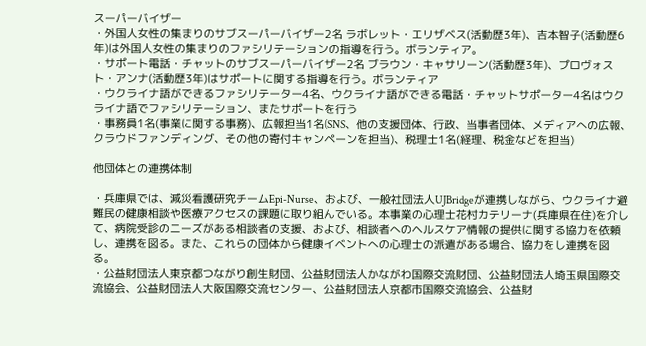スーパーバイザー
・外国人女性の集まりのサブスーパーバイザー2名 ラボレット・エリザベス(活動歴3年)、吉本智子(活動歴6年)は外国人女性の集まりのファシリテーションの指導を行う。ボランティア。
・サポート電話・チャットのサブスーパーバイザー2名 ブラウン・キャサリーン(活動歴3年)、プロヴォスト・アンナ(活動歴3年)はサポートに関する指導を行う。ボランティア
・ウクライナ語ができるファシリテーター4名、ウクライナ語ができる電話・チャットサポーター4名はウクライナ語でファシリテーション、またサポートを行う
・事務員1名(事業に関する事務)、広報担当1名(SNS、他の支援団体、行政、当事者団体、メディアへの広報、クラウドファンディング、その他の寄付キャンペーンを担当)、税理士1名(経理、税金などを担当)

他団体との連携体制

・兵庫県では、減災看護研究チームEpi-Nurse、および、一般社団法人UJBridgeが連携しながら、ウクライナ避難民の健康相談や医療アクセスの課題に取り組んでいる。本事業の心理士花村カテリーナ(兵庫県在住)を介して、病院受診のニーズがある相談者の支援、および、相談者へのヘルスケア情報の提供に関する協力を依頼し、連携を図る。また、これらの団体から健康イベントへの心理士の派遣がある場合、協力をし連携を図る。
・公益財団法人東京都つながり創生財団、公益財団法人かながわ国際交流財団、公益財団法人埼玉県国際交流協会、公益財団法人大阪国際交流センター、公益財団法人京都市国際交流協会、公益財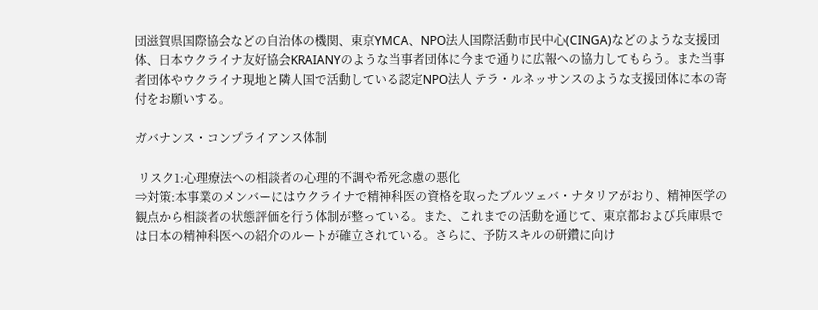団滋賀県国際協会などの自治体の機関、東京YMCA、NPO法人国際活動市民中心(CINGA)などのような支援団体、日本ウクライナ友好協会KRAIANYのような当事者団体に今まで通りに広報への協力してもらう。また当事者団体やウクライナ現地と隣人国で活動している認定NPO法人 テラ・ルネッサンスのような支援団体に本の寄付をお願いする。

ガバナンス・コンプライアンス体制

 リスク1:心理療法への相談者の心理的不調や希死念慮の悪化
⇒対策:本事業のメンバーにはウクライナで精神科医の資格を取ったブルツェバ・ナタリアがおり、精神医学の観点から相談者の状態評価を行う体制が整っている。また、これまでの活動を通じて、東京都および兵庫県では日本の精神科医への紹介のルートが確立されている。さらに、予防スキルの研鑽に向け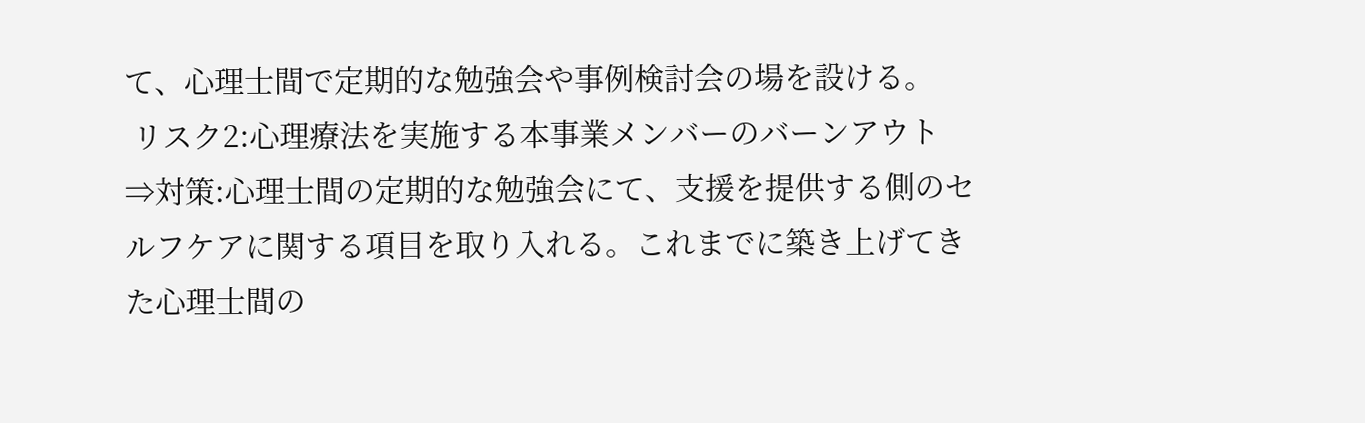て、心理士間で定期的な勉強会や事例検討会の場を設ける。
 リスク2:心理療法を実施する本事業メンバーのバーンアウト
⇒対策:心理士間の定期的な勉強会にて、支援を提供する側のセルフケアに関する項目を取り入れる。これまでに築き上げてきた心理士間の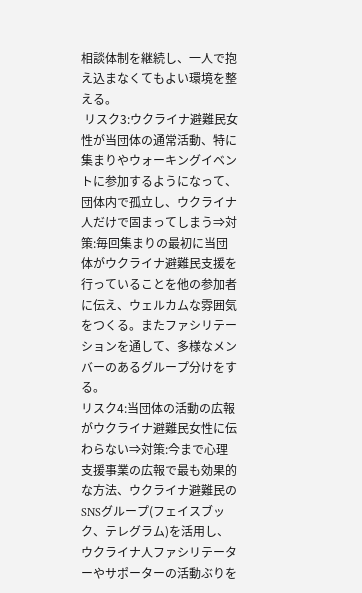相談体制を継続し、一人で抱え込まなくてもよい環境を整える。
 リスク3:ウクライナ避難民女性が当団体の通常活動、特に集まりやウォーキングイベントに参加するようになって、団体内で孤立し、ウクライナ人だけで固まってしまう⇒対策:毎回集まりの最初に当団体がウクライナ避難民支援を行っていることを他の参加者に伝え、ウェルカムな雰囲気をつくる。またファシリテーションを通して、多様なメンバーのあるグループ分けをする。
リスク4:当団体の活動の広報がウクライナ避難民女性に伝わらない⇒対策:今まで心理支援事業の広報で最も効果的な方法、ウクライナ避難民のSNSグループ(フェイスブック、テレグラム)を活用し、ウクライナ人ファシリテーターやサポーターの活動ぶりを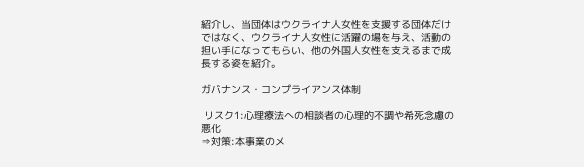紹介し、当団体はウクライナ人女性を支援する団体だけではなく、ウクライナ人女性に活躍の場を与え、活動の担い手になってもらい、他の外国人女性を支えるまで成長する姿を紹介。

ガバナンス・コンプライアンス体制

 リスク1:心理療法への相談者の心理的不調や希死念慮の悪化
⇒対策:本事業のメ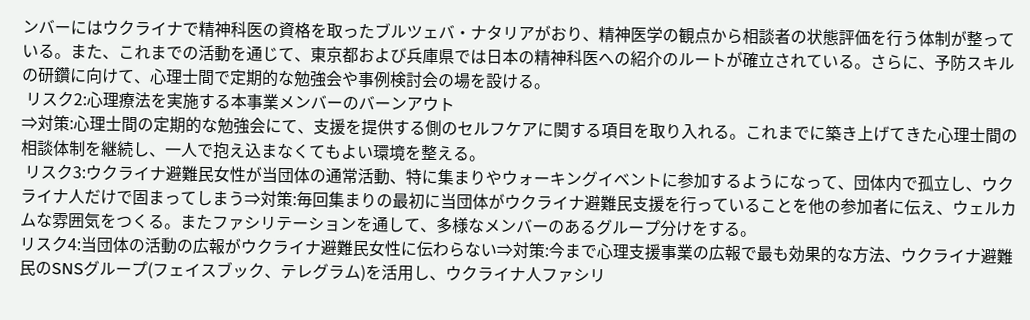ンバーにはウクライナで精神科医の資格を取ったブルツェバ・ナタリアがおり、精神医学の観点から相談者の状態評価を行う体制が整っている。また、これまでの活動を通じて、東京都および兵庫県では日本の精神科医への紹介のルートが確立されている。さらに、予防スキルの研鑽に向けて、心理士間で定期的な勉強会や事例検討会の場を設ける。
 リスク2:心理療法を実施する本事業メンバーのバーンアウト
⇒対策:心理士間の定期的な勉強会にて、支援を提供する側のセルフケアに関する項目を取り入れる。これまでに築き上げてきた心理士間の相談体制を継続し、一人で抱え込まなくてもよい環境を整える。
 リスク3:ウクライナ避難民女性が当団体の通常活動、特に集まりやウォーキングイベントに参加するようになって、団体内で孤立し、ウクライナ人だけで固まってしまう⇒対策:毎回集まりの最初に当団体がウクライナ避難民支援を行っていることを他の参加者に伝え、ウェルカムな雰囲気をつくる。またファシリテーションを通して、多様なメンバーのあるグループ分けをする。
リスク4:当団体の活動の広報がウクライナ避難民女性に伝わらない⇒対策:今まで心理支援事業の広報で最も効果的な方法、ウクライナ避難民のSNSグループ(フェイスブック、テレグラム)を活用し、ウクライナ人ファシリ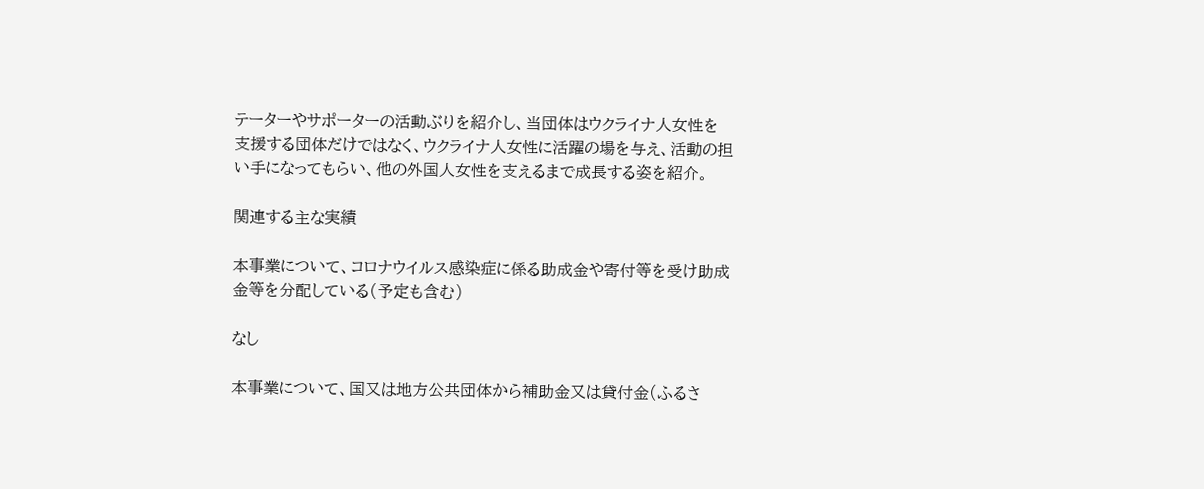テーターやサポーターの活動ぶりを紹介し、当団体はウクライナ人女性を支援する団体だけではなく、ウクライナ人女性に活躍の場を与え、活動の担い手になってもらい、他の外国人女性を支えるまで成長する姿を紹介。

関連する主な実績

本事業について、コロナウイルス感染症に係る助成金や寄付等を受け助成金等を分配している(予定も含む)

なし

本事業について、国又は地方公共団体から補助金又は貸付金(ふるさ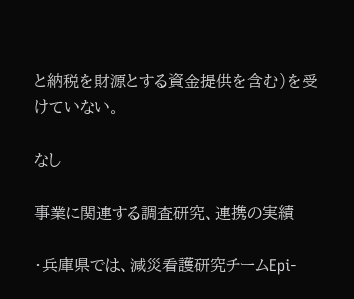と納税を財源とする資金提供を含む)を受けていない。

なし

事業に関連する調査研究、連携の実績

・兵庫県では、減災看護研究チームEpi-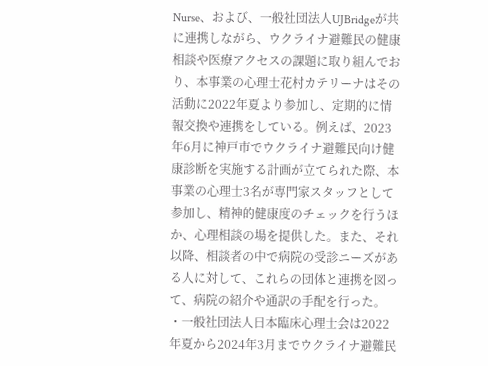Nurse、および、一般社団法人UJBridgeが共に連携しながら、ウクライナ避難民の健康相談や医療アクセスの課題に取り組んでおり、本事業の心理士花村カテリーナはその活動に2022年夏より参加し、定期的に情報交換や連携をしている。例えば、2023年6月に神戸市でウクライナ避難民向け健康診断を実施する計画が立てられた際、本事業の心理士3名が専門家スタッフとして参加し、精神的健康度のチェックを行うほか、心理相談の場を提供した。また、それ以降、相談者の中で病院の受診ニーズがある人に対して、これらの団体と連携を図って、病院の紹介や通訳の手配を行った。
・一般社団法人日本臨床心理士会は2022年夏から2024年3月までウクライナ避難民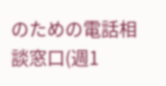のための電話相談窓口(週1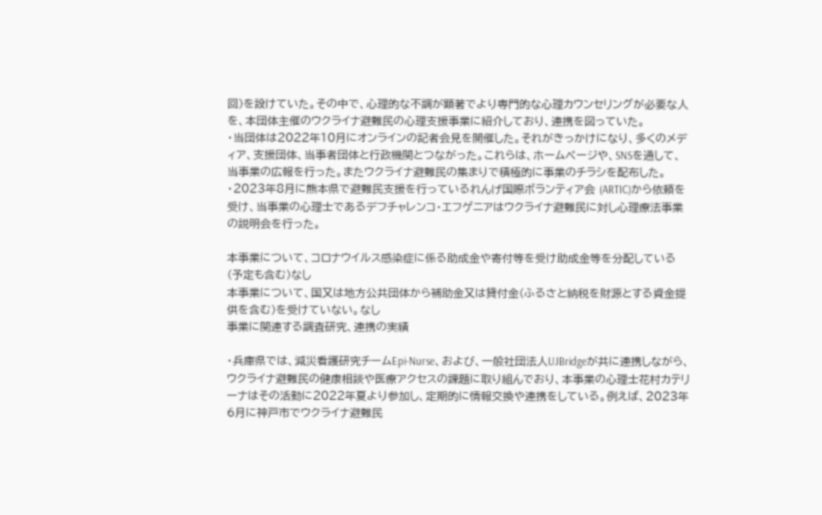回)を設けていた。その中で、心理的な不調が顕著でより専門的な心理カウンセリングが必要な人を、本団体主催のウクライナ避難民の心理支援事業に紹介しており、連携を図っていた。
・当団体は2022年10月にオンラインの記者会見を開催した。それがきっかけになり、多くのメディア、支援団体、当事者団体と行政機関とつながった。これらは、ホームページや、SNSを通して、当事業の広報を行った。またウクライナ避難民の集まりで積極的に事業のチラシを配布した。
・2023年8月に熊本県で避難民支援を行っているれんげ国際ボランティア会 (ARTIC)から依頼を受け、当事業の心理士であるデフチャレンコ・エフゲニアはウクライナ避難民に対し心理療法事業の説明会を行った。

本事業について、コロナウイルス感染症に係る助成金や寄付等を受け助成金等を分配している(予定も含む)なし
本事業について、国又は地方公共団体から補助金又は貸付金(ふるさと納税を財源とする資金提供を含む)を受けていない。なし
事業に関連する調査研究、連携の実績

・兵庫県では、減災看護研究チームEpi-Nurse、および、一般社団法人UJBridgeが共に連携しながら、ウクライナ避難民の健康相談や医療アクセスの課題に取り組んでおり、本事業の心理士花村カテリーナはその活動に2022年夏より参加し、定期的に情報交換や連携をしている。例えば、2023年6月に神戸市でウクライナ避難民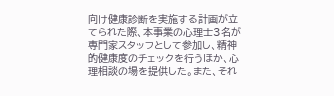向け健康診断を実施する計画が立てられた際、本事業の心理士3名が専門家スタッフとして参加し、精神的健康度のチェックを行うほか、心理相談の場を提供した。また、それ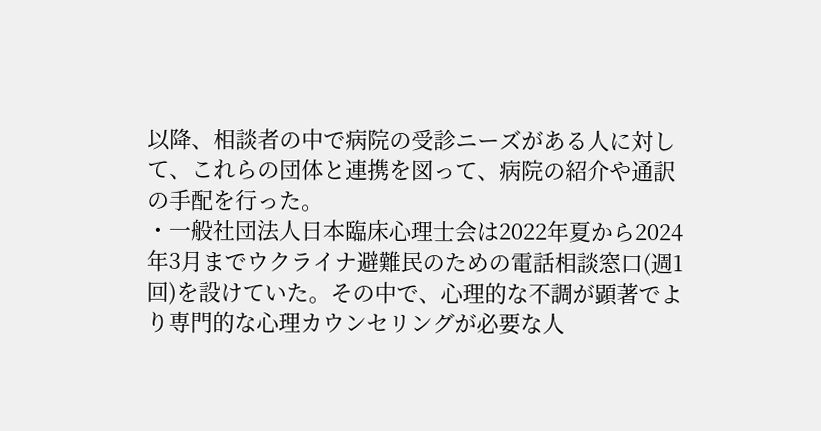以降、相談者の中で病院の受診ニーズがある人に対して、これらの団体と連携を図って、病院の紹介や通訳の手配を行った。
・一般社団法人日本臨床心理士会は2022年夏から2024年3月までウクライナ避難民のための電話相談窓口(週1回)を設けていた。その中で、心理的な不調が顕著でより専門的な心理カウンセリングが必要な人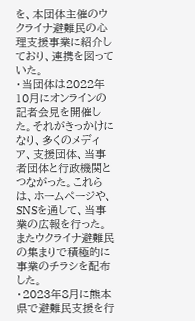を、本団体主催のウクライナ避難民の心理支援事業に紹介しており、連携を図っていた。
・当団体は2022年10月にオンラインの記者会見を開催した。それがきっかけになり、多くのメディア、支援団体、当事者団体と行政機関とつながった。これらは、ホームページや、SNSを通して、当事業の広報を行った。またウクライナ避難民の集まりで積極的に事業のチラシを配布した。
・2023年8月に熊本県で避難民支援を行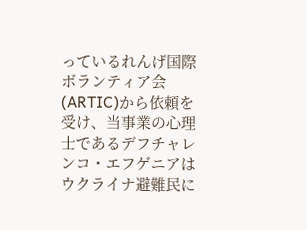っているれんげ国際ボランティア会 (ARTIC)から依頼を受け、当事業の心理士であるデフチャレンコ・エフゲニアはウクライナ避難民に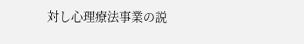対し心理療法事業の説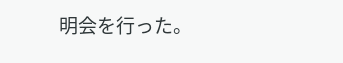明会を行った。